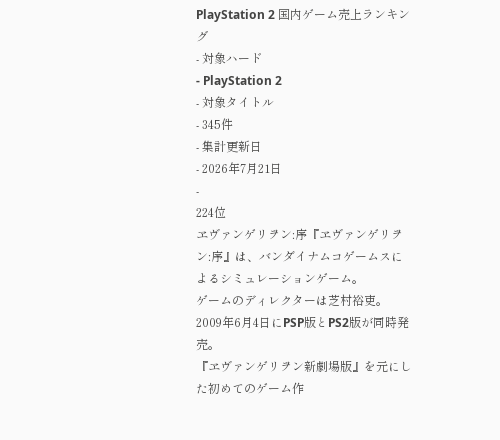PlayStation 2 国内ゲーム売上ランキング
- 対象ハード
- PlayStation 2
- 対象タイトル
- 345件
- 集計更新日
- 2026年7月21日
-
224位
ヱヴァンゲリヲン:序『ヱヴァンゲリヲン:序』は、バンダイナムコゲームスによるシミュレーションゲーム。
ゲームのディレクターは芝村裕吏。
2009年6月4日にPSP版とPS2版が同時発売。
『ヱヴァンゲリヲン新劇場版』を元にした初めてのゲーム作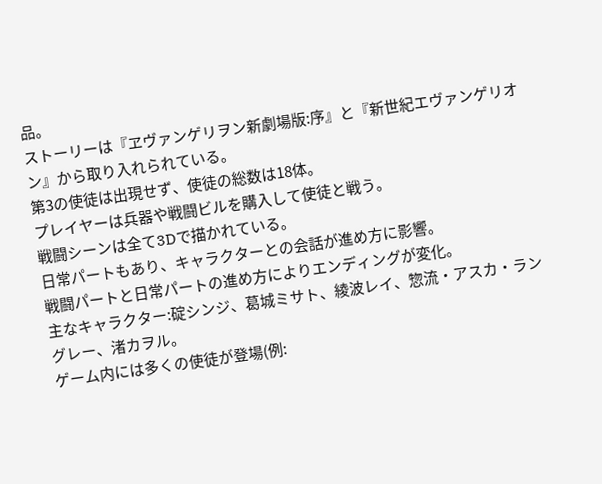品。
ストーリーは『ヱヴァンゲリヲン新劇場版:序』と『新世紀エヴァンゲリオン』から取り入れられている。
第3の使徒は出現せず、使徒の総数は18体。
プレイヤーは兵器や戦闘ビルを購入して使徒と戦う。
戦闘シーンは全て3Dで描かれている。
日常パートもあり、キャラクターとの会話が進め方に影響。
戦闘パートと日常パートの進め方によりエンディングが変化。
主なキャラクター:碇シンジ、葛城ミサト、綾波レイ、惣流・アスカ・ラングレー、渚カヲル。
ゲーム内には多くの使徒が登場(例: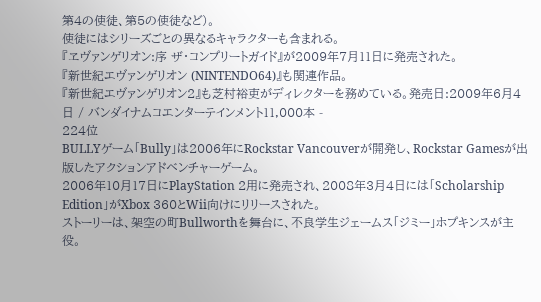第4の使徒、第5の使徒など)。
使徒にはシリーズごとの異なるキャラクターも含まれる。
『ヱヴァンゲリオン:序 ザ・コンプリートガイド』が2009年7月11日に発売された。
『新世紀エヴァンゲリオン (NINTENDO64)』も関連作品。
『新世紀エヴァンゲリオン2』も芝村裕吏がディレクターを務めている。発売日:2009年6月4日 / バンダイナムコエンターテインメント11,000本 -
224位
BULLYゲーム「Bully」は2006年にRockstar Vancouverが開発し、Rockstar Gamesが出版したアクションアドベンチャーゲーム。
2006年10月17日にPlayStation 2用に発売され、2008年3月4日には「Scholarship Edition」がXbox 360とWii向けにリリースされた。
ストーリーは、架空の町Bullworthを舞台に、不良学生ジェームス「ジミー」ホプキンスが主役。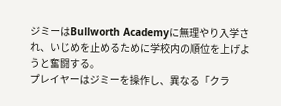ジミーはBullworth Academyに無理やり入学され、いじめを止めるために学校内の順位を上げようと奮闘する。
プレイヤーはジミーを操作し、異なる「クラ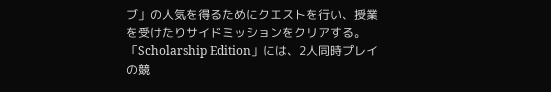ブ」の人気を得るためにクエストを行い、授業を受けたりサイドミッションをクリアする。
「Scholarship Edition」には、2人同時プレイの競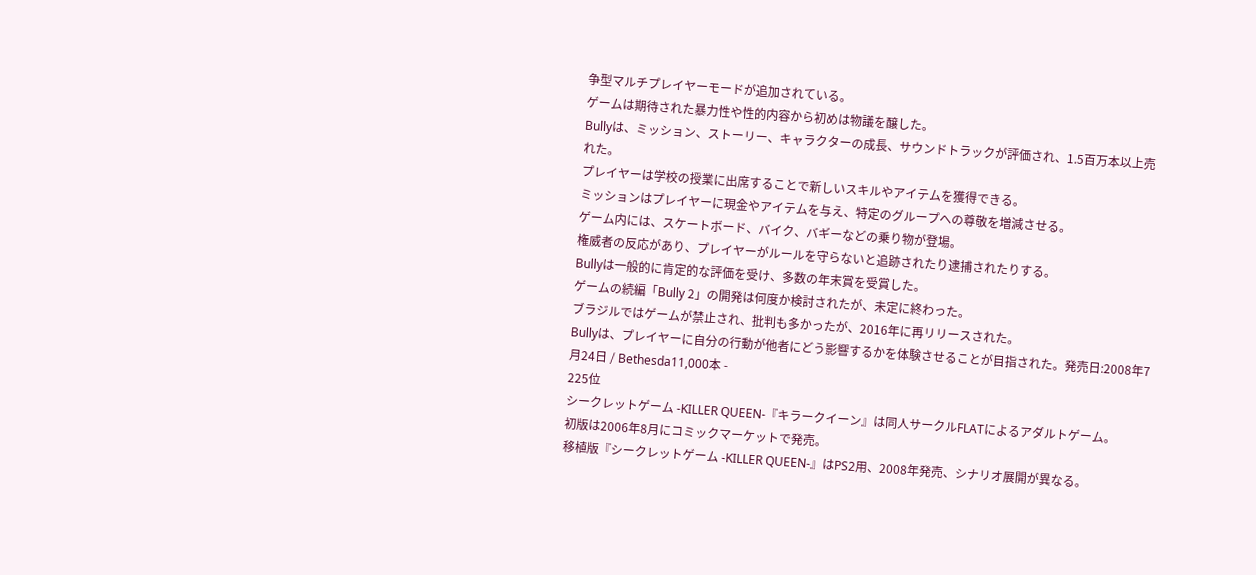争型マルチプレイヤーモードが追加されている。
ゲームは期待された暴力性や性的内容から初めは物議を醸した。
Bullyは、ミッション、ストーリー、キャラクターの成長、サウンドトラックが評価され、1.5百万本以上売れた。
プレイヤーは学校の授業に出席することで新しいスキルやアイテムを獲得できる。
ミッションはプレイヤーに現金やアイテムを与え、特定のグループへの尊敬を増減させる。
ゲーム内には、スケートボード、バイク、バギーなどの乗り物が登場。
権威者の反応があり、プレイヤーがルールを守らないと追跡されたり逮捕されたりする。
Bullyは一般的に肯定的な評価を受け、多数の年末賞を受賞した。
ゲームの続編「Bully 2」の開発は何度か検討されたが、未定に終わった。
ブラジルではゲームが禁止され、批判も多かったが、2016年に再リリースされた。
Bullyは、プレイヤーに自分の行動が他者にどう影響するかを体験させることが目指された。発売日:2008年7月24日 / Bethesda11,000本 -
225位
シークレットゲーム -KILLER QUEEN-『キラークイーン』は同人サークルFLATによるアダルトゲーム。
初版は2006年8月にコミックマーケットで発売。
移植版『シークレットゲーム -KILLER QUEEN-』はPS2用、2008年発売、シナリオ展開が異なる。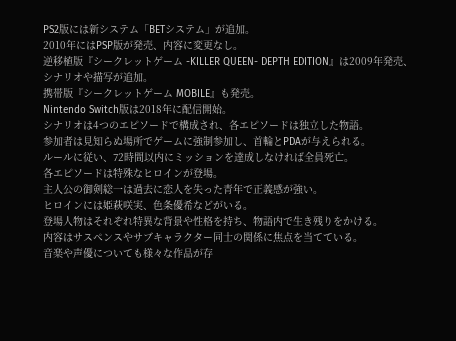PS2版には新システム「BETシステム」が追加。
2010年にはPSP版が発売、内容に変更なし。
逆移植版『シークレットゲーム -KILLER QUEEN- DEPTH EDITION』は2009年発売、シナリオや描写が追加。
携帯版『シークレットゲーム MOBILE』も発売。
Nintendo Switch版は2018年に配信開始。
シナリオは4つのエピソードで構成され、各エピソードは独立した物語。
参加者は見知らぬ場所でゲームに強制参加し、首輪とPDAが与えられる。
ルールに従い、72時間以内にミッションを達成しなければ全員死亡。
各エピソードは特殊なヒロインが登場。
主人公の御剣総一は過去に恋人を失った青年で正義感が強い。
ヒロインには姫萩咲実、色条優希などがいる。
登場人物はそれぞれ特異な背景や性格を持ち、物語内で生き残りをかける。
内容はサスペンスやサブキャラクター同士の関係に焦点を当てている。
音楽や声優についても様々な作品が存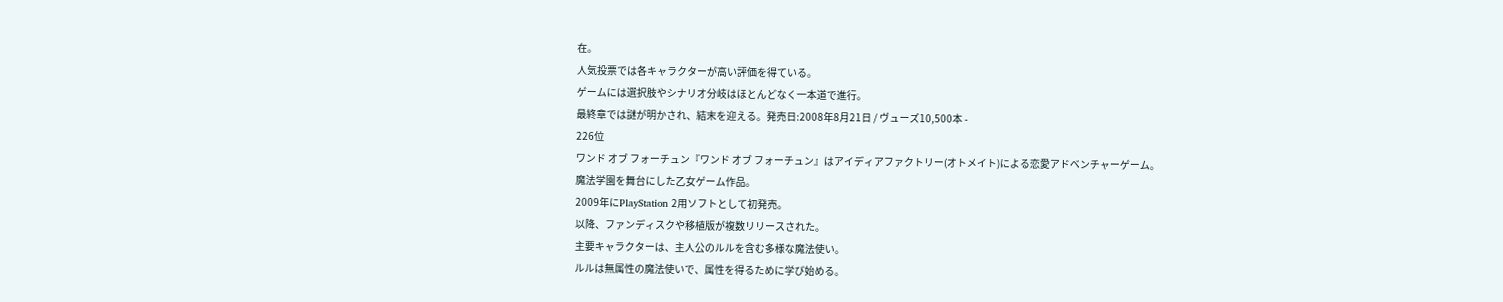在。
人気投票では各キャラクターが高い評価を得ている。
ゲームには選択肢やシナリオ分岐はほとんどなく一本道で進行。
最終章では謎が明かされ、結末を迎える。発売日:2008年8月21日 / ヴューズ10,500本 -
226位
ワンド オブ フォーチュン『ワンド オブ フォーチュン』はアイディアファクトリー(オトメイト)による恋愛アドベンチャーゲーム。
魔法学園を舞台にした乙女ゲーム作品。
2009年にPlayStation 2用ソフトとして初発売。
以降、ファンディスクや移植版が複数リリースされた。
主要キャラクターは、主人公のルルを含む多様な魔法使い。
ルルは無属性の魔法使いで、属性を得るために学び始める。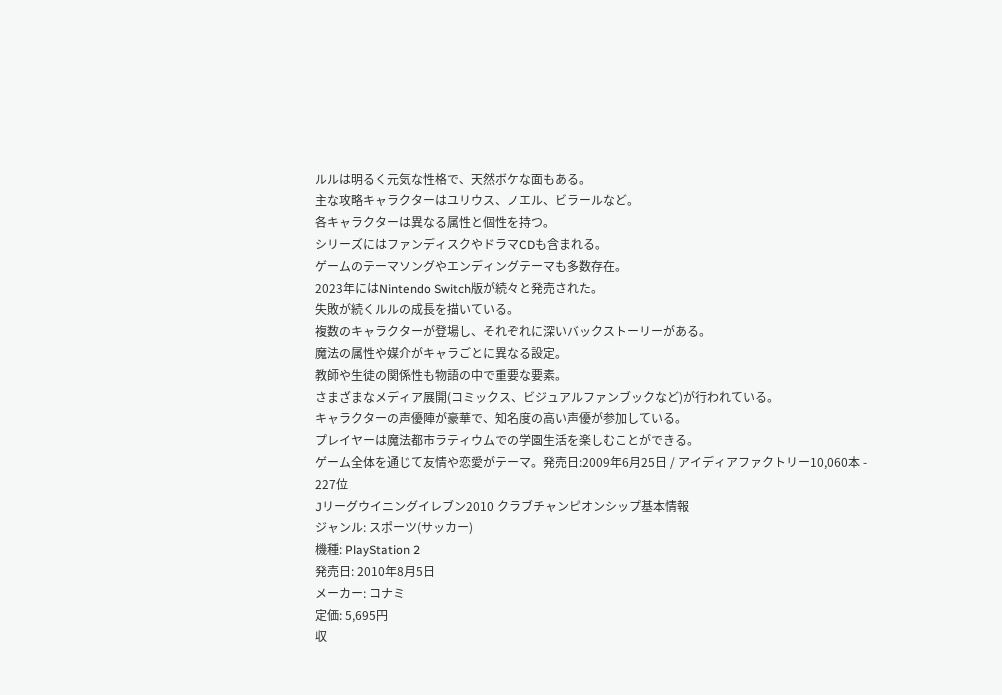ルルは明るく元気な性格で、天然ボケな面もある。
主な攻略キャラクターはユリウス、ノエル、ビラールなど。
各キャラクターは異なる属性と個性を持つ。
シリーズにはファンディスクやドラマCDも含まれる。
ゲームのテーマソングやエンディングテーマも多数存在。
2023年にはNintendo Switch版が続々と発売された。
失敗が続くルルの成長を描いている。
複数のキャラクターが登場し、それぞれに深いバックストーリーがある。
魔法の属性や媒介がキャラごとに異なる設定。
教師や生徒の関係性も物語の中で重要な要素。
さまざまなメディア展開(コミックス、ビジュアルファンブックなど)が行われている。
キャラクターの声優陣が豪華で、知名度の高い声優が参加している。
プレイヤーは魔法都市ラティウムでの学園生活を楽しむことができる。
ゲーム全体を通じて友情や恋愛がテーマ。発売日:2009年6月25日 / アイディアファクトリー10,060本 -
227位
Jリーグウイニングイレブン2010 クラブチャンピオンシップ基本情報
ジャンル: スポーツ(サッカー)
機種: PlayStation 2
発売日: 2010年8月5日
メーカー: コナミ
定価: 5,695円
収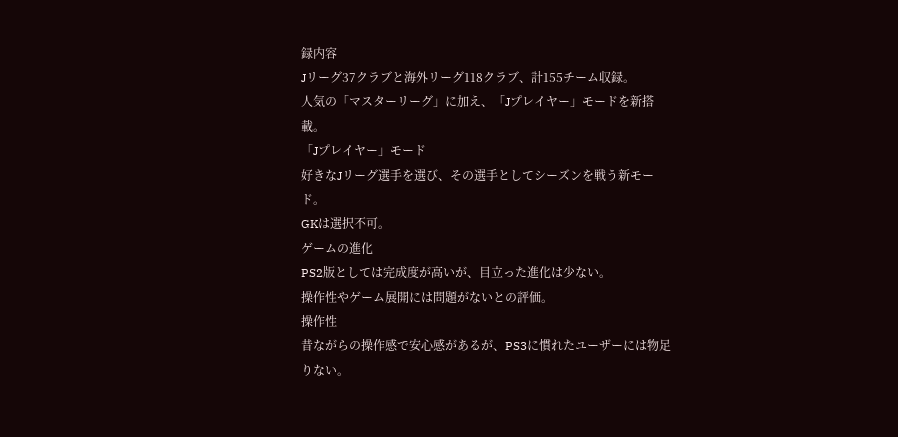録内容
Jリーグ37クラブと海外リーグ118クラブ、計155チーム収録。
人気の「マスターリーグ」に加え、「Jプレイヤー」モードを新搭載。
「Jプレイヤー」モード
好きなJリーグ選手を選び、その選手としてシーズンを戦う新モード。
GKは選択不可。
ゲームの進化
PS2版としては完成度が高いが、目立った進化は少ない。
操作性やゲーム展開には問題がないとの評価。
操作性
昔ながらの操作感で安心感があるが、PS3に慣れたユーザーには物足りない。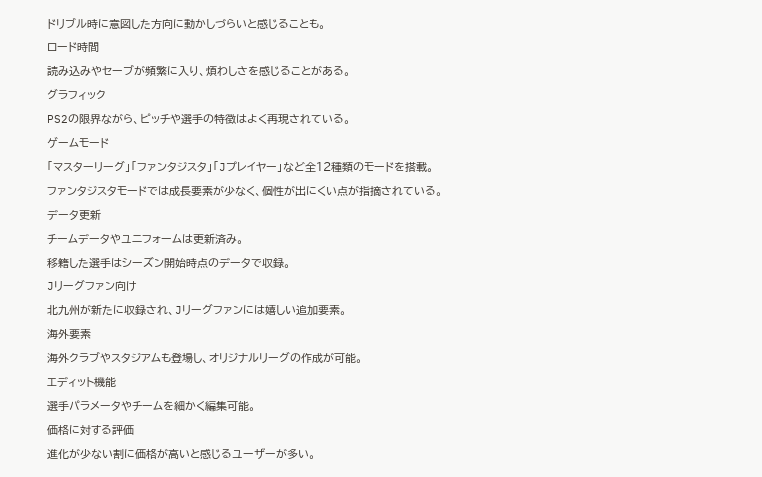ドリブル時に意図した方向に動かしづらいと感じることも。
ロード時間
読み込みやセーブが頻繁に入り、煩わしさを感じることがある。
グラフィック
PS2の限界ながら、ピッチや選手の特徴はよく再現されている。
ゲームモード
「マスターリーグ」「ファンタジスタ」「Jプレイヤー」など全12種類のモードを搭載。
ファンタジスタモードでは成長要素が少なく、個性が出にくい点が指摘されている。
データ更新
チームデータやユニフォームは更新済み。
移籍した選手はシーズン開始時点のデータで収録。
Jリーグファン向け
北九州が新たに収録され、Jリーグファンには嬉しい追加要素。
海外要素
海外クラブやスタジアムも登場し、オリジナルリーグの作成が可能。
エディット機能
選手パラメータやチームを細かく編集可能。
価格に対する評価
進化が少ない割に価格が高いと感じるユーザーが多い。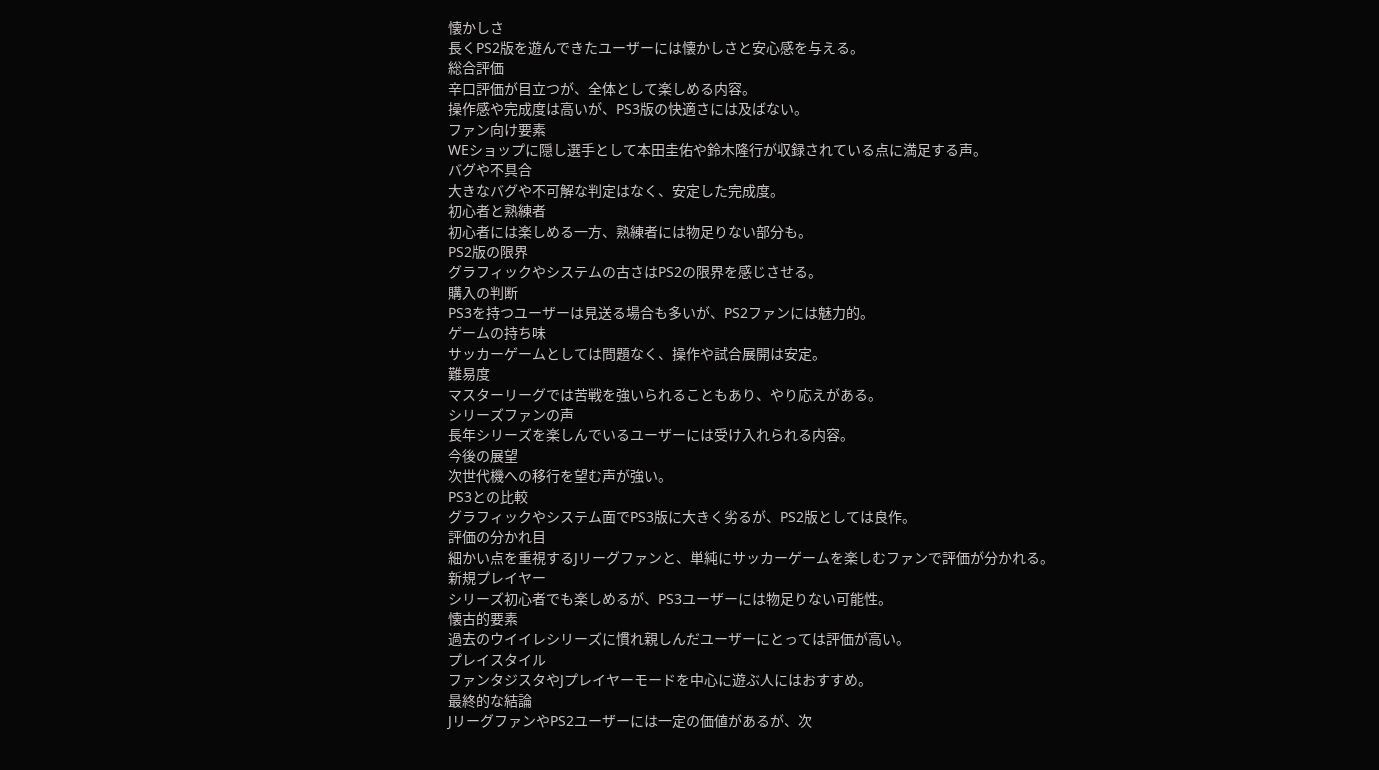懐かしさ
長くPS2版を遊んできたユーザーには懐かしさと安心感を与える。
総合評価
辛口評価が目立つが、全体として楽しめる内容。
操作感や完成度は高いが、PS3版の快適さには及ばない。
ファン向け要素
WEショップに隠し選手として本田圭佑や鈴木隆行が収録されている点に満足する声。
バグや不具合
大きなバグや不可解な判定はなく、安定した完成度。
初心者と熟練者
初心者には楽しめる一方、熟練者には物足りない部分も。
PS2版の限界
グラフィックやシステムの古さはPS2の限界を感じさせる。
購入の判断
PS3を持つユーザーは見送る場合も多いが、PS2ファンには魅力的。
ゲームの持ち味
サッカーゲームとしては問題なく、操作や試合展開は安定。
難易度
マスターリーグでは苦戦を強いられることもあり、やり応えがある。
シリーズファンの声
長年シリーズを楽しんでいるユーザーには受け入れられる内容。
今後の展望
次世代機への移行を望む声が強い。
PS3との比較
グラフィックやシステム面でPS3版に大きく劣るが、PS2版としては良作。
評価の分かれ目
細かい点を重視するJリーグファンと、単純にサッカーゲームを楽しむファンで評価が分かれる。
新規プレイヤー
シリーズ初心者でも楽しめるが、PS3ユーザーには物足りない可能性。
懐古的要素
過去のウイイレシリーズに慣れ親しんだユーザーにとっては評価が高い。
プレイスタイル
ファンタジスタやJプレイヤーモードを中心に遊ぶ人にはおすすめ。
最終的な結論
JリーグファンやPS2ユーザーには一定の価値があるが、次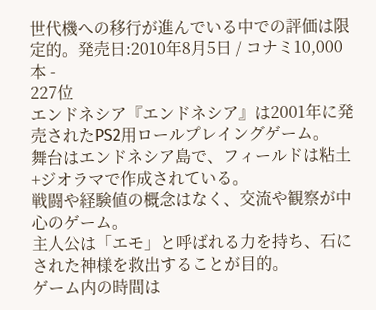世代機への移行が進んでいる中での評価は限定的。発売日:2010年8月5日 / コナミ10,000本 -
227位
エンドネシア『エンドネシア』は2001年に発売されたPS2用ロールプレイングゲーム。
舞台はエンドネシア島で、フィールドは粘土+ジオラマで作成されている。
戦闘や経験値の概念はなく、交流や観察が中心のゲーム。
主人公は「エモ」と呼ばれる力を持ち、石にされた神様を救出することが目的。
ゲーム内の時間は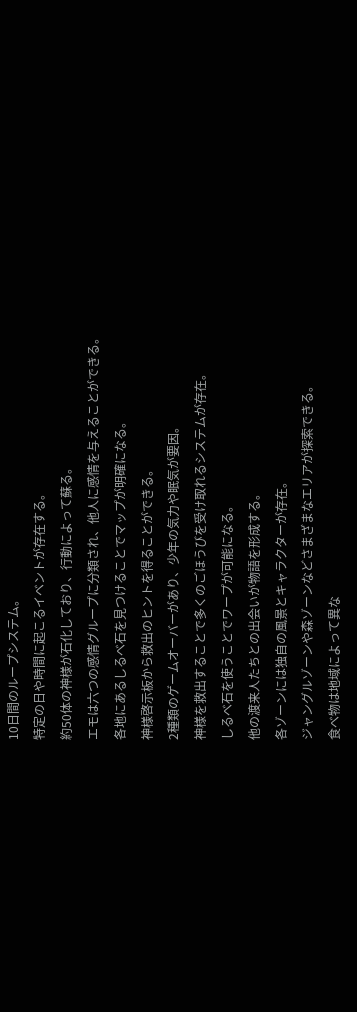10日間のループシステム。
特定の日や時間に起こるイベントが存在する。
約50体の神様が石化しており、行動によって蘇る。
エモは六つの感情グループに分類され、他人に感情を与えることができる。
各地にあるしるべ石を見つけることでマップが明確になる。
神様啓示板から救出のヒントを得ることができる。
2種類のゲームオーバーがあり、少年の気力や眠気が要因。
神様を救出することで多くのごほうびを受け取れるシステムが存在。
しるべ石を使うことでワープが可能になる。
他の渡来人たちとの出会いが物語を形成する。
各ゾーンには独自の風景とキャラクターが存在。
ジャングルゾーンや森ゾーンなどさまざまなエリアが探索できる。
食べ物は地域によって異な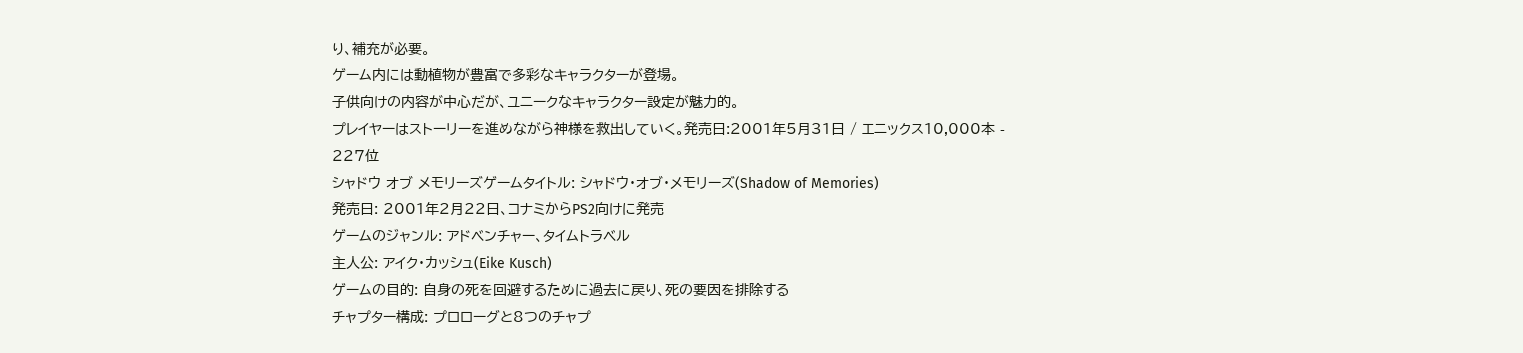り、補充が必要。
ゲーム内には動植物が豊富で多彩なキャラクターが登場。
子供向けの内容が中心だが、ユニークなキャラクター設定が魅力的。
プレイヤーはストーリーを進めながら神様を救出していく。発売日:2001年5月31日 / エニックス10,000本 -
227位
シャドウ オブ メモリーズゲームタイトル: シャドウ・オブ・メモリーズ(Shadow of Memories)
発売日: 2001年2月22日、コナミからPS2向けに発売
ゲームのジャンル: アドベンチャー、タイムトラベル
主人公: アイク・カッシュ(Eike Kusch)
ゲームの目的: 自身の死を回避するために過去に戻り、死の要因を排除する
チャプター構成: プロローグと8つのチャプ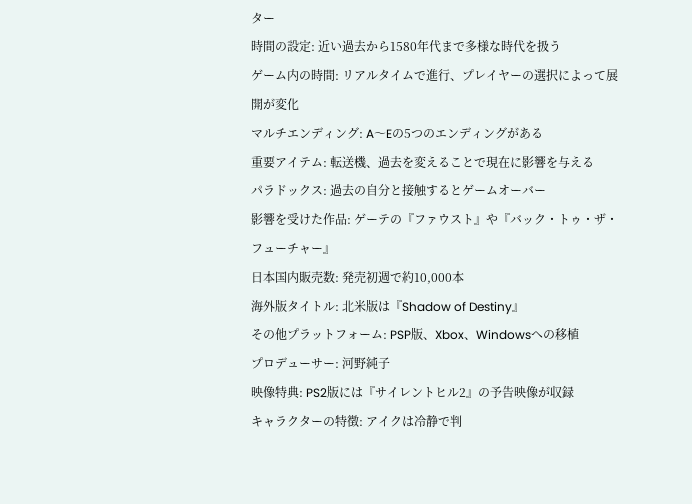ター
時間の設定: 近い過去から1580年代まで多様な時代を扱う
ゲーム内の時間: リアルタイムで進行、プレイヤーの選択によって展開が変化
マルチエンディング: A〜Eの5つのエンディングがある
重要アイテム: 転送機、過去を変えることで現在に影響を与える
パラドックス: 過去の自分と接触するとゲームオーバー
影響を受けた作品: ゲーテの『ファウスト』や『バック・トゥ・ザ・フューチャー』
日本国内販売数: 発売初週で約10,000本
海外版タイトル: 北米版は『Shadow of Destiny』
その他プラットフォーム: PSP版、Xbox、Windowsへの移植
プロデューサー: 河野純子
映像特典: PS2版には『サイレントヒル2』の予告映像が収録
キャラクターの特徴: アイクは冷静で判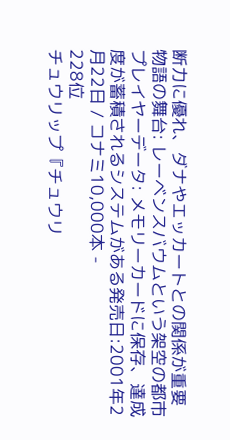断力に優れ、ダナやエッカートとの関係が重要
物語の舞台: レーベンスバウムという架空の都市
プレイヤーデータ: メモリーカードに保存、達成度が蓄積されるシステムがある発売日:2001年2月22日 / コナミ10,000本 -
228位
チュウリップ『チュウリ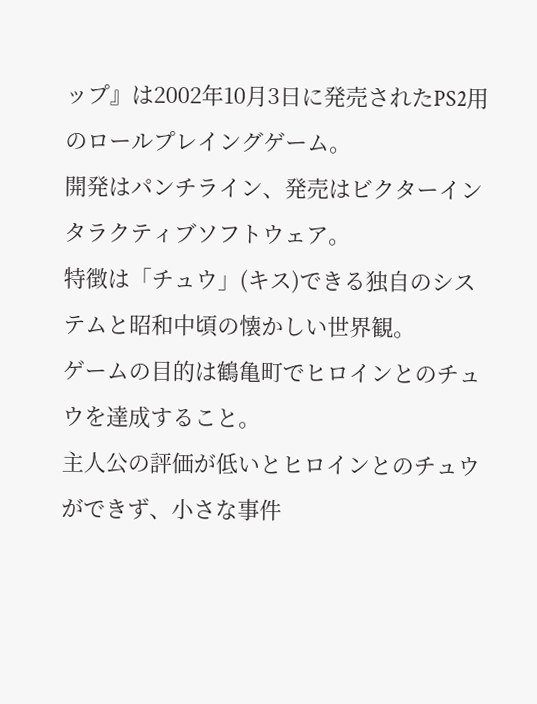ップ』は2002年10月3日に発売されたPS2用のロールプレイングゲーム。
開発はパンチライン、発売はビクターインタラクティブソフトウェア。
特徴は「チュウ」(キス)できる独自のシステムと昭和中頃の懐かしい世界観。
ゲームの目的は鶴亀町でヒロインとのチュウを達成すること。
主人公の評価が低いとヒロインとのチュウができず、小さな事件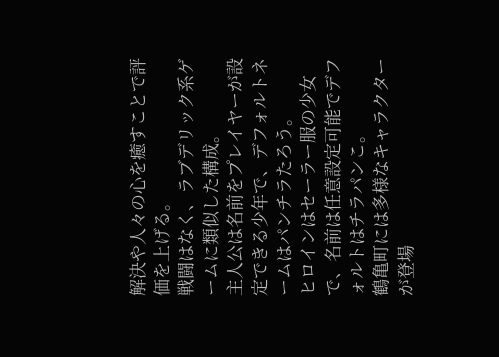解決や人々の心を癒すことで評価を上げる。
戦闘はなく、ラブデリック系ゲームに類似した構成。
主人公は名前をプレイヤーが設定できる少年で、デフォルトネームはパンチラたろう。
ヒロインはセーラー服の少女で、名前は任意設定可能でデフォルトはチラパンこ。
鶴亀町には多様なキャラクターが登場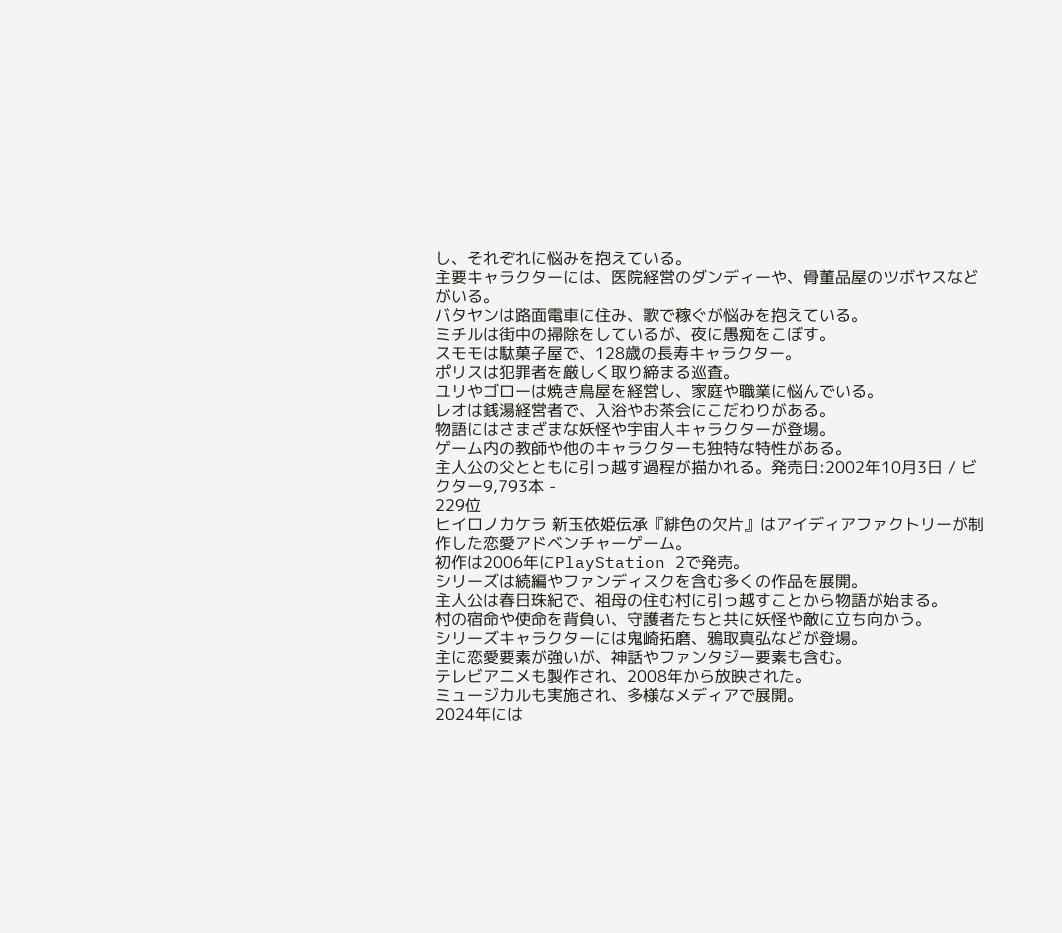し、それぞれに悩みを抱えている。
主要キャラクターには、医院経営のダンディーや、骨董品屋のツボヤスなどがいる。
バタヤンは路面電車に住み、歌で稼ぐが悩みを抱えている。
ミチルは街中の掃除をしているが、夜に愚痴をこぼす。
スモモは駄菓子屋で、128歳の長寿キャラクター。
ポリスは犯罪者を厳しく取り締まる巡査。
ユリやゴローは焼き鳥屋を経営し、家庭や職業に悩んでいる。
レオは銭湯経営者で、入浴やお茶会にこだわりがある。
物語にはさまざまな妖怪や宇宙人キャラクターが登場。
ゲーム内の教師や他のキャラクターも独特な特性がある。
主人公の父とともに引っ越す過程が描かれる。発売日:2002年10月3日 / ビクター9,793本 -
229位
ヒイロノカケラ 新玉依姫伝承『緋色の欠片』はアイディアファクトリーが制作した恋愛アドベンチャーゲーム。
初作は2006年にPlayStation 2で発売。
シリーズは続編やファンディスクを含む多くの作品を展開。
主人公は春日珠紀で、祖母の住む村に引っ越すことから物語が始まる。
村の宿命や使命を背負い、守護者たちと共に妖怪や敵に立ち向かう。
シリーズキャラクターには鬼崎拓磨、鴉取真弘などが登場。
主に恋愛要素が強いが、神話やファンタジー要素も含む。
テレビアニメも製作され、2008年から放映された。
ミュージカルも実施され、多様なメディアで展開。
2024年には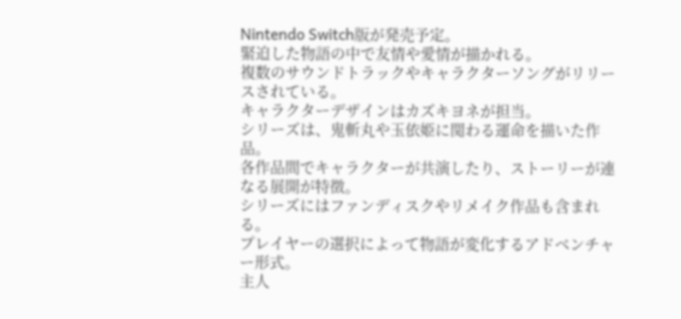Nintendo Switch版が発売予定。
緊迫した物語の中で友情や愛情が描かれる。
複数のサウンドトラックやキャラクターソングがリリースされている。
キャラクターデザインはカズキヨネが担当。
シリーズは、鬼斬丸や玉依姫に関わる運命を描いた作品。
各作品間でキャラクターが共演したり、ストーリーが連なる展開が特徴。
シリーズにはファンディスクやリメイク作品も含まれる。
プレイヤーの選択によって物語が変化するアドベンチャー形式。
主人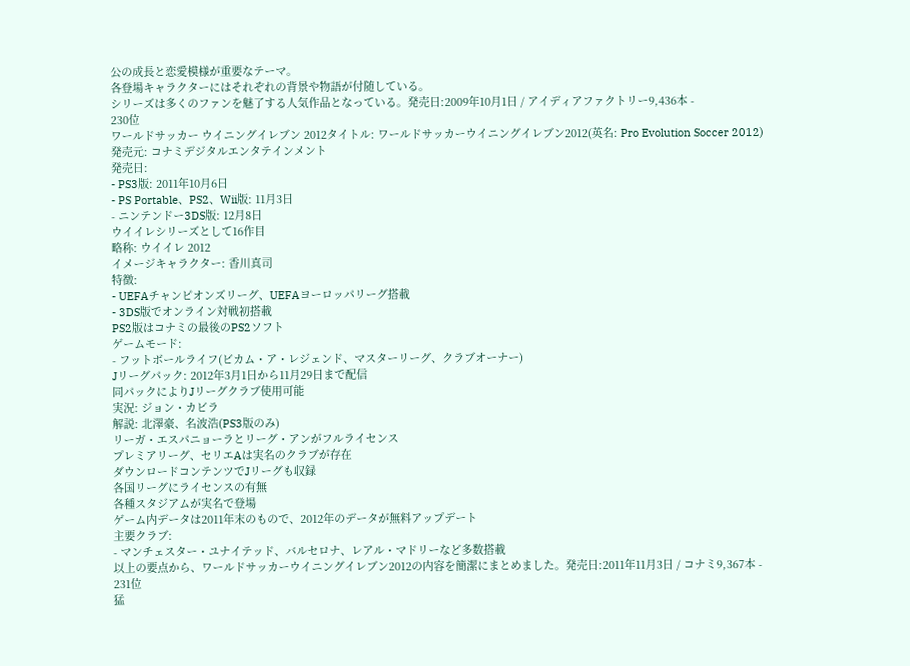公の成長と恋愛模様が重要なテーマ。
各登場キャラクターにはそれぞれの背景や物語が付随している。
シリーズは多くのファンを魅了する人気作品となっている。発売日:2009年10月1日 / アイディアファクトリー9,436本 -
230位
ワールドサッカー ウイニングイレブン 2012タイトル: ワールドサッカーウイニングイレブン2012(英名: Pro Evolution Soccer 2012)
発売元: コナミデジタルエンタテインメント
発売日:
- PS3版: 2011年10月6日
- PS Portable、PS2、Wii版: 11月3日
- ニンテンドー3DS版: 12月8日
ウイイレシリーズとして16作目
略称: ウイイレ 2012
イメージキャラクター: 香川真司
特徴:
- UEFAチャンピオンズリーグ、UEFAヨーロッパリーグ搭載
- 3DS版でオンライン対戦初搭載
PS2版はコナミの最後のPS2ソフト
ゲームモード:
- フットボールライフ(ビカム・ア・レジェンド、マスターリーグ、クラブオーナー)
Jリーグパック: 2012年3月1日から11月29日まで配信
同パックによりJリーグクラブ使用可能
実況: ジョン・カビラ
解説: 北澤豪、名波浩(PS3版のみ)
リーガ・エスパニョーラとリーグ・アンがフルライセンス
プレミアリーグ、セリエAは実名のクラブが存在
ダウンロードコンテンツでJリーグも収録
各国リーグにライセンスの有無
各種スタジアムが実名で登場
ゲーム内データは2011年末のもので、2012年のデータが無料アップデート
主要クラブ:
- マンチェスター・ユナイテッド、バルセロナ、レアル・マドリーなど多数搭載
以上の要点から、ワールドサッカーウイニングイレブン2012の内容を簡潔にまとめました。発売日:2011年11月3日 / コナミ9,367本 -
231位
猛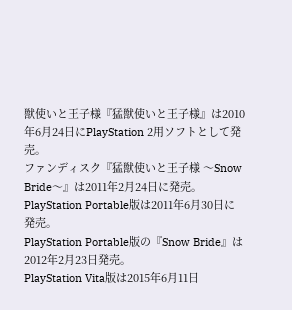獣使いと王子様『猛獣使いと王子様』は2010年6月24日にPlayStation 2用ソフトとして発売。
ファンディスク『猛獣使いと王子様 〜Snow Bride〜』は2011年2月24日に発売。
PlayStation Portable版は2011年6月30日に発売。
PlayStation Portable版の『Snow Bride』は2012年2月23日発売。
PlayStation Vita版は2015年6月11日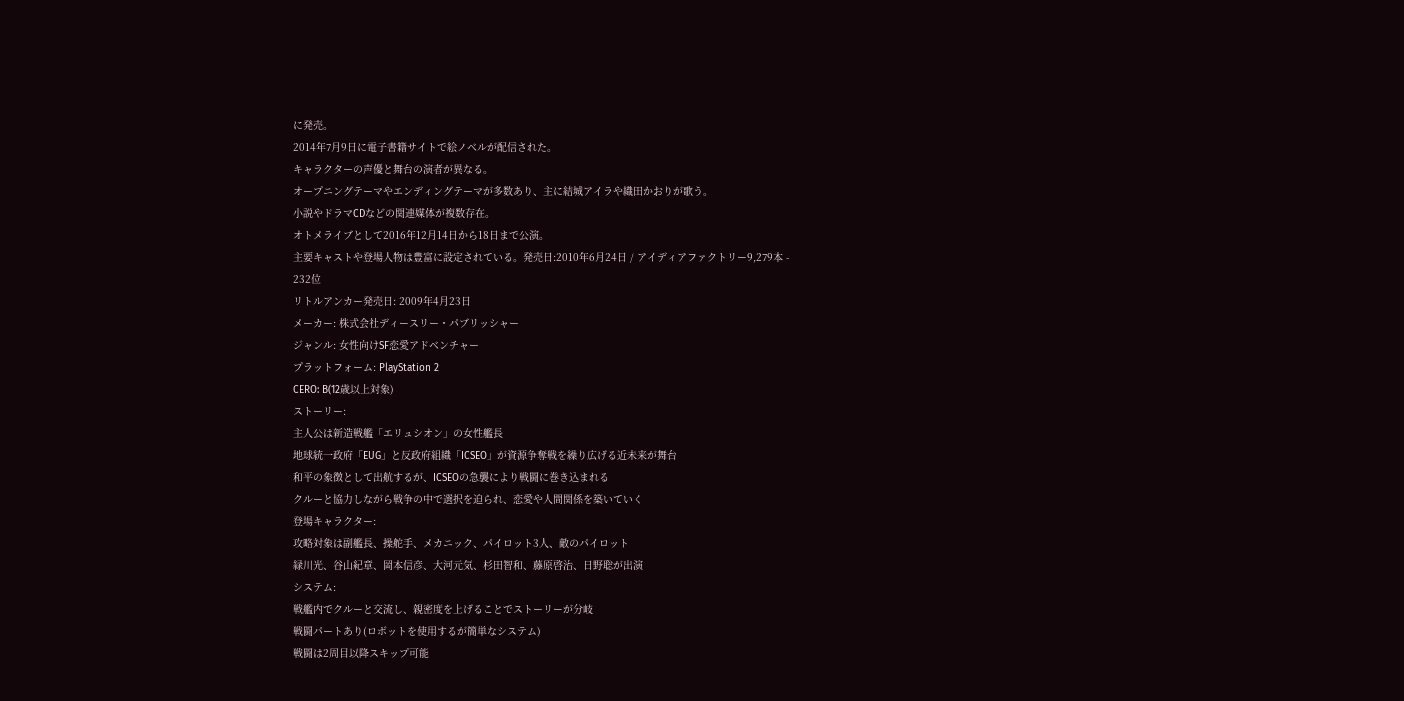に発売。
2014年7月9日に電子書籍サイトで絵ノベルが配信された。
キャラクターの声優と舞台の演者が異なる。
オープニングテーマやエンディングテーマが多数あり、主に結城アイラや織田かおりが歌う。
小説やドラマCDなどの関連媒体が複数存在。
オトメライブとして2016年12月14日から18日まで公演。
主要キャストや登場人物は豊富に設定されている。発売日:2010年6月24日 / アイディアファクトリー9,279本 -
232位
リトルアンカー発売日: 2009年4月23日
メーカー: 株式会社ディースリー・パブリッシャー
ジャンル: 女性向けSF恋愛アドベンチャー
プラットフォーム: PlayStation 2
CERO: B(12歳以上対象)
ストーリー:
主人公は新造戦艦「エリュシオン」の女性艦長
地球統一政府「EUG」と反政府組織「ICSEO」が資源争奪戦を繰り広げる近未来が舞台
和平の象徴として出航するが、ICSEOの急襲により戦闘に巻き込まれる
クルーと協力しながら戦争の中で選択を迫られ、恋愛や人間関係を築いていく
登場キャラクター:
攻略対象は副艦長、操舵手、メカニック、パイロット3人、敵のパイロット
緑川光、谷山紀章、岡本信彦、大河元気、杉田智和、藤原啓治、日野聡が出演
システム:
戦艦内でクルーと交流し、親密度を上げることでストーリーが分岐
戦闘パートあり(ロボットを使用するが簡単なシステム)
戦闘は2周目以降スキップ可能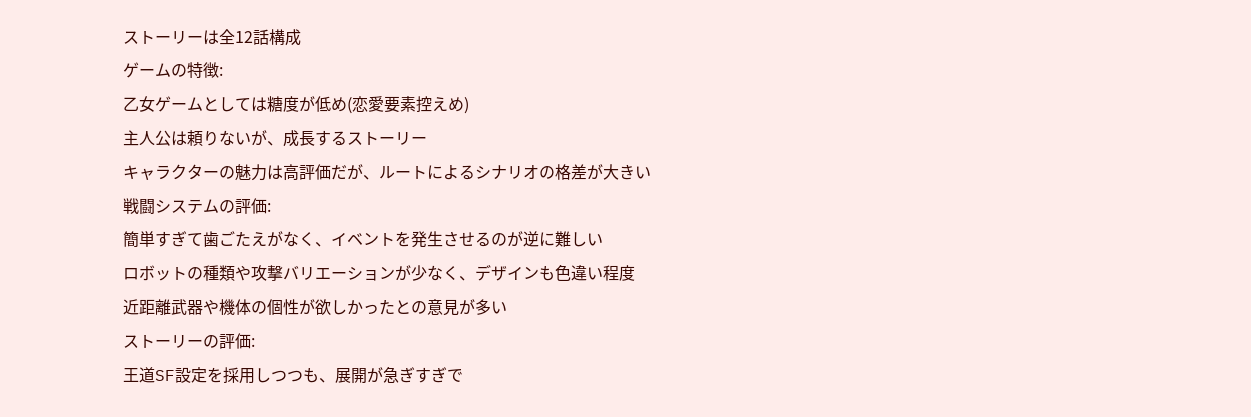ストーリーは全12話構成
ゲームの特徴:
乙女ゲームとしては糖度が低め(恋愛要素控えめ)
主人公は頼りないが、成長するストーリー
キャラクターの魅力は高評価だが、ルートによるシナリオの格差が大きい
戦闘システムの評価:
簡単すぎて歯ごたえがなく、イベントを発生させるのが逆に難しい
ロボットの種類や攻撃バリエーションが少なく、デザインも色違い程度
近距離武器や機体の個性が欲しかったとの意見が多い
ストーリーの評価:
王道SF設定を採用しつつも、展開が急ぎすぎで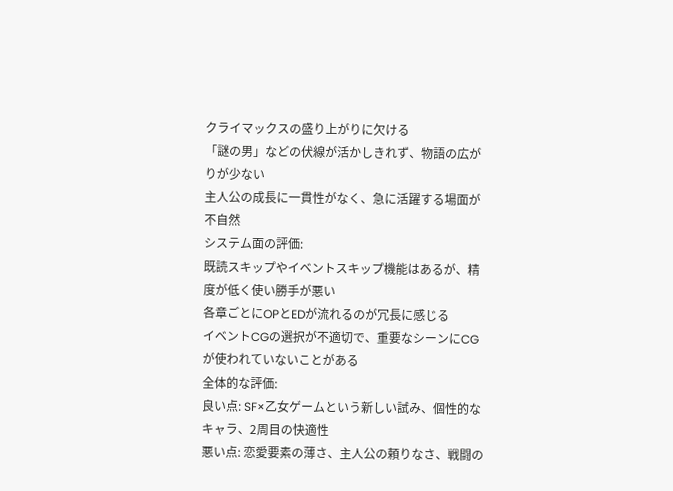クライマックスの盛り上がりに欠ける
「謎の男」などの伏線が活かしきれず、物語の広がりが少ない
主人公の成長に一貫性がなく、急に活躍する場面が不自然
システム面の評価:
既読スキップやイベントスキップ機能はあるが、精度が低く使い勝手が悪い
各章ごとにOPとEDが流れるのが冗長に感じる
イベントCGの選択が不適切で、重要なシーンにCGが使われていないことがある
全体的な評価:
良い点: SF×乙女ゲームという新しい試み、個性的なキャラ、2周目の快適性
悪い点: 恋愛要素の薄さ、主人公の頼りなさ、戦闘の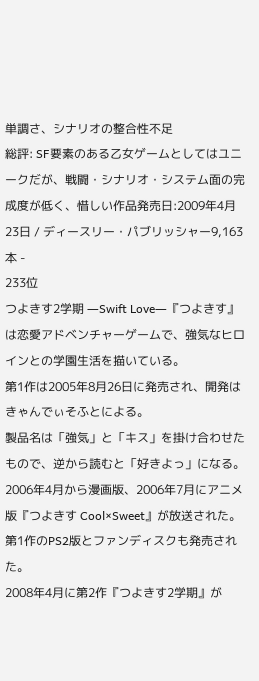単調さ、シナリオの整合性不足
総評: SF要素のある乙女ゲームとしてはユニークだが、戦闘・シナリオ・システム面の完成度が低く、惜しい作品発売日:2009年4月23日 / ディースリー・パブリッシャー9,163本 -
233位
つよきす2学期 ―Swift Love―『つよきす』は恋愛アドベンチャーゲームで、強気なヒロインとの学園生活を描いている。
第1作は2005年8月26日に発売され、開発はきゃんでぃそふとによる。
製品名は「強気」と「キス」を掛け合わせたもので、逆から読むと「好きよっ」になる。
2006年4月から漫画版、2006年7月にアニメ版『つよきす Cool×Sweet』が放送された。
第1作のPS2版とファンディスクも発売された。
2008年4月に第2作『つよきす2学期』が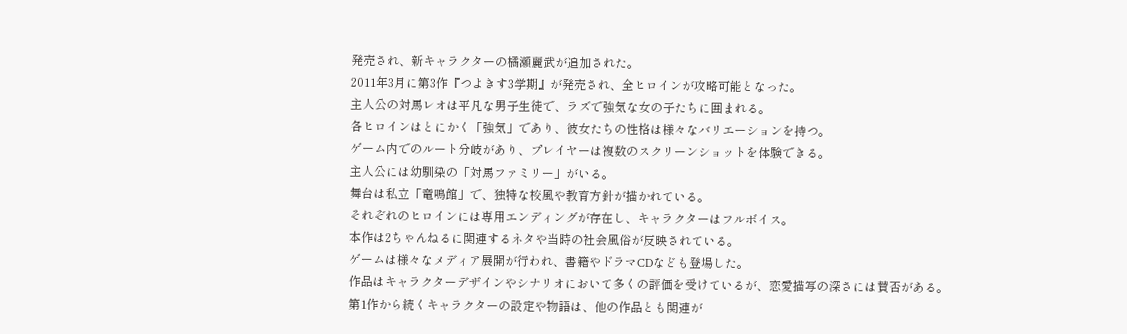発売され、新キャラクターの橘瀬麗武が追加された。
2011年3月に第3作『つよきす3学期』が発売され、全ヒロインが攻略可能となった。
主人公の対馬レオは平凡な男子生徒で、ラズで強気な女の子たちに囲まれる。
各ヒロインはとにかく「強気」であり、彼女たちの性格は様々なバリエーションを持つ。
ゲーム内でのルート分岐があり、プレイヤーは複数のスクリーンショットを体験できる。
主人公には幼馴染の「対馬ファミリー」がいる。
舞台は私立「竜鳴館」で、独特な校風や教育方針が描かれている。
それぞれのヒロインには専用エンディングが存在し、キャラクターはフルボイス。
本作は2ちゃんねるに関連するネタや当時の社会風俗が反映されている。
ゲームは様々なメディア展開が行われ、書籍やドラマCDなども登場した。
作品はキャラクターデザインやシナリオにおいて多くの評価を受けているが、恋愛描写の深さには賛否がある。
第1作から続くキャラクターの設定や物語は、他の作品とも関連が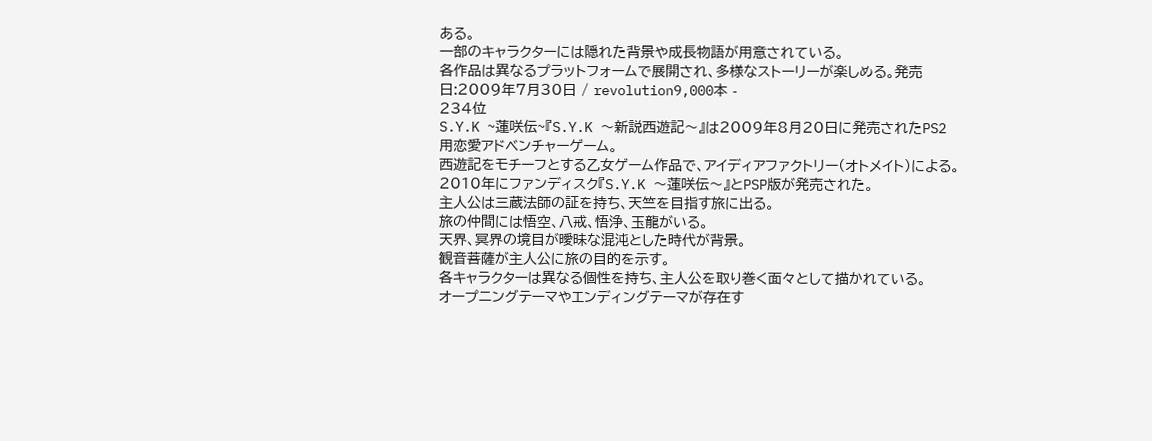ある。
一部のキャラクターには隠れた背景や成長物語が用意されている。
各作品は異なるプラットフォームで展開され、多様なストーリーが楽しめる。発売日:2009年7月30日 / revolution9,000本 -
234位
S.Y.K ~蓮咲伝~『S.Y.K 〜新説西遊記〜』は2009年8月20日に発売されたPS2用恋愛アドベンチャーゲーム。
西遊記をモチーフとする乙女ゲーム作品で、アイディアファクトリー(オトメイト)による。
2010年にファンディスク『S.Y.K 〜蓮咲伝〜』とPSP版が発売された。
主人公は三蔵法師の証を持ち、天竺を目指す旅に出る。
旅の仲間には悟空、八戒、悟浄、玉龍がいる。
天界、冥界の境目が曖昧な混沌とした時代が背景。
観音菩薩が主人公に旅の目的を示す。
各キャラクターは異なる個性を持ち、主人公を取り巻く面々として描かれている。
オープニングテーマやエンディングテーマが存在す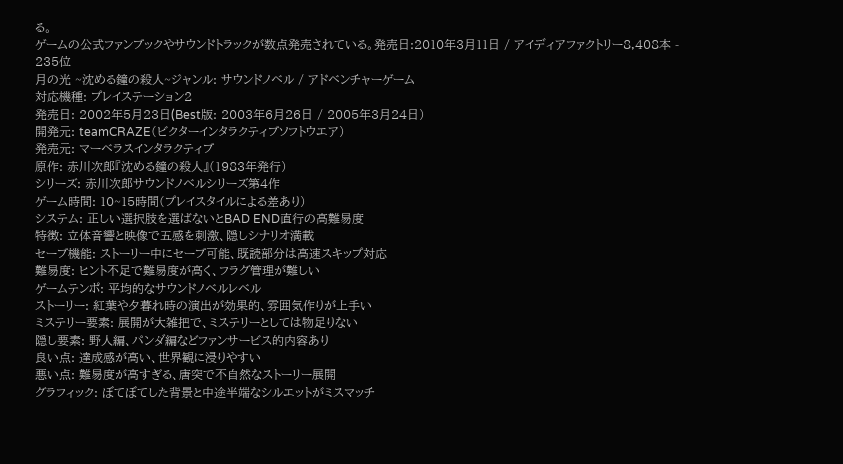る。
ゲームの公式ファンブックやサウンドトラックが数点発売されている。発売日:2010年3月11日 / アイディアファクトリー8,408本 -
235位
月の光 ~沈める鐘の殺人~ジャンル: サウンドノベル / アドベンチャーゲーム
対応機種: プレイステーション2
発売日: 2002年5月23日(Best版: 2003年6月26日 / 2005年3月24日)
開発元: teamCRAZE(ビクターインタラクティブソフトウエア)
発売元: マーベラスインタラクティブ
原作: 赤川次郎『沈める鐘の殺人』(1983年発行)
シリーズ: 赤川次郎サウンドノベルシリーズ第4作
ゲーム時間: 10~15時間(プレイスタイルによる差あり)
システム: 正しい選択肢を選ばないとBAD END直行の高難易度
特徴: 立体音響と映像で五感を刺激、隠しシナリオ満載
セーブ機能: ストーリー中にセーブ可能、既読部分は高速スキップ対応
難易度: ヒント不足で難易度が高く、フラグ管理が難しい
ゲームテンポ: 平均的なサウンドノベルレベル
ストーリー: 紅葉や夕暮れ時の演出が効果的、雰囲気作りが上手い
ミステリー要素: 展開が大雑把で、ミステリーとしては物足りない
隠し要素: 野人編、パンダ編などファンサービス的内容あり
良い点: 達成感が高い、世界観に浸りやすい
悪い点: 難易度が高すぎる、唐突で不自然なストーリー展開
グラフィック: ぼてぼてした背景と中途半端なシルエットがミスマッチ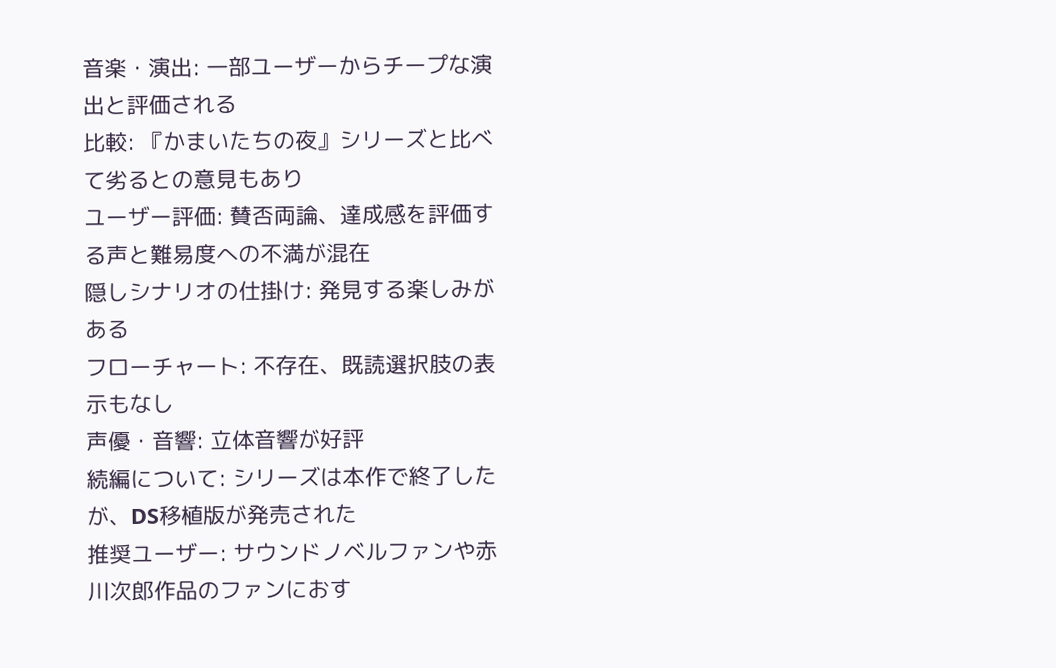音楽・演出: 一部ユーザーからチープな演出と評価される
比較: 『かまいたちの夜』シリーズと比べて劣るとの意見もあり
ユーザー評価: 賛否両論、達成感を評価する声と難易度への不満が混在
隠しシナリオの仕掛け: 発見する楽しみがある
フローチャート: 不存在、既読選択肢の表示もなし
声優・音響: 立体音響が好評
続編について: シリーズは本作で終了したが、DS移植版が発売された
推奨ユーザー: サウンドノベルファンや赤川次郎作品のファンにおす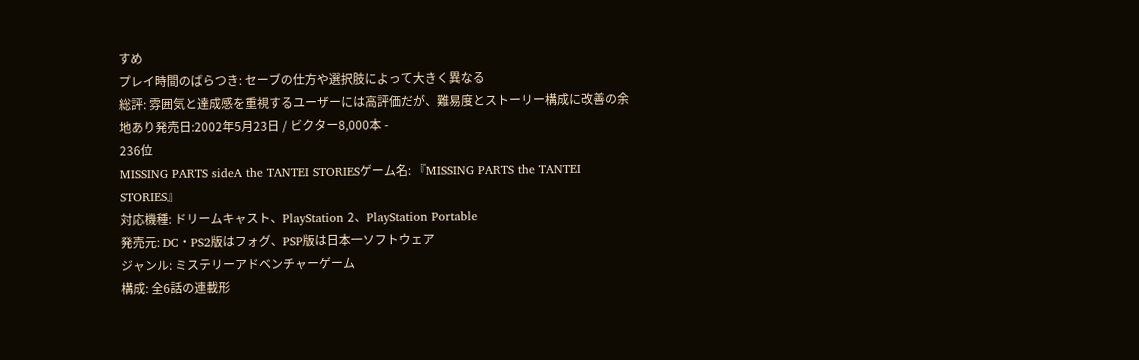すめ
プレイ時間のばらつき: セーブの仕方や選択肢によって大きく異なる
総評: 雰囲気と達成感を重視するユーザーには高評価だが、難易度とストーリー構成に改善の余地あり発売日:2002年5月23日 / ビクター8,000本 -
236位
MISSING PARTS sideA the TANTEI STORIESゲーム名: 『MISSING PARTS the TANTEI STORIES』
対応機種: ドリームキャスト、PlayStation 2、PlayStation Portable
発売元: DC・PS2版はフォグ、PSP版は日本一ソフトウェア
ジャンル: ミステリーアドベンチャーゲーム
構成: 全6話の連載形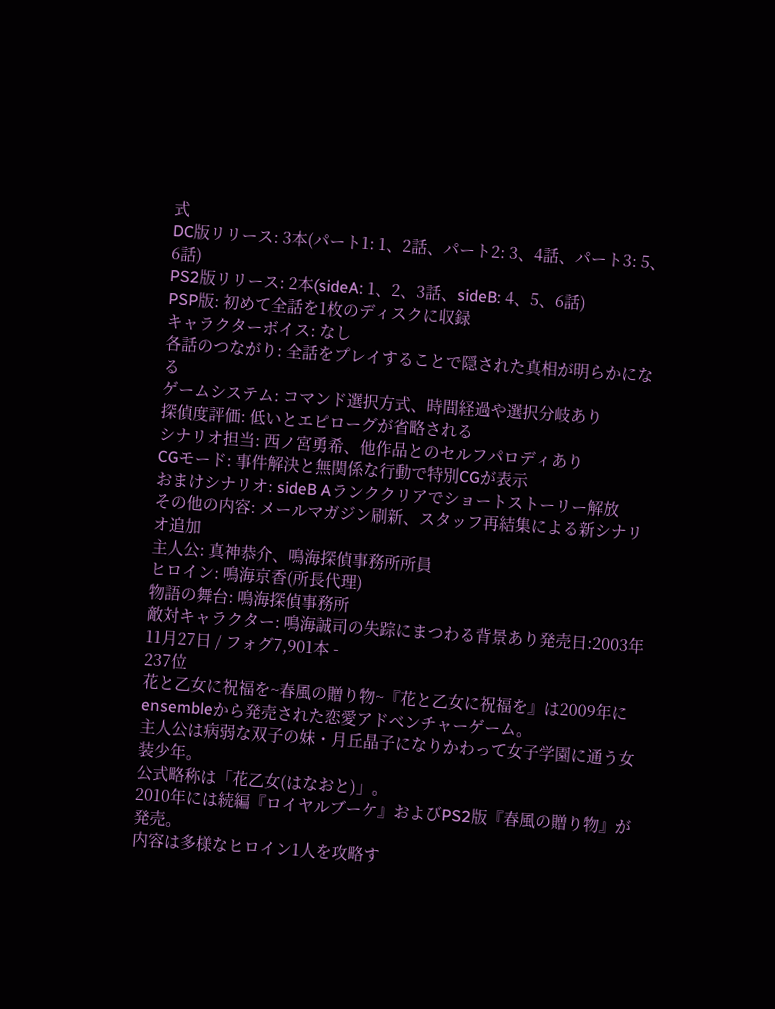式
DC版リリース: 3本(パート1: 1、2話、パート2: 3、4話、パート3: 5、6話)
PS2版リリース: 2本(sideA: 1、2、3話、sideB: 4、5、6話)
PSP版: 初めて全話を1枚のディスクに収録
キャラクターボイス: なし
各話のつながり: 全話をプレイすることで隠された真相が明らかになる
ゲームシステム: コマンド選択方式、時間経過や選択分岐あり
探偵度評価: 低いとエピローグが省略される
シナリオ担当: 西ノ宮勇希、他作品とのセルフパロディあり
CGモード: 事件解決と無関係な行動で特別CGが表示
おまけシナリオ: sideB Aランククリアでショートストーリー解放
その他の内容: メールマガジン刷新、スタッフ再結集による新シナリオ追加
主人公: 真神恭介、鳴海探偵事務所所員
ヒロイン: 鳴海京香(所長代理)
物語の舞台: 鳴海探偵事務所
敵対キャラクター: 鳴海誠司の失踪にまつわる背景あり発売日:2003年11月27日 / フォグ7,901本 -
237位
花と乙女に祝福を~春風の贈り物~『花と乙女に祝福を』は2009年にensembleから発売された恋愛アドベンチャーゲーム。
主人公は病弱な双子の妹・月丘晶子になりかわって女子学園に通う女装少年。
公式略称は「花乙女(はなおと)」。
2010年には続編『ロイヤルブーケ』およびPS2版『春風の贈り物』が発売。
内容は多様なヒロイン1人を攻略す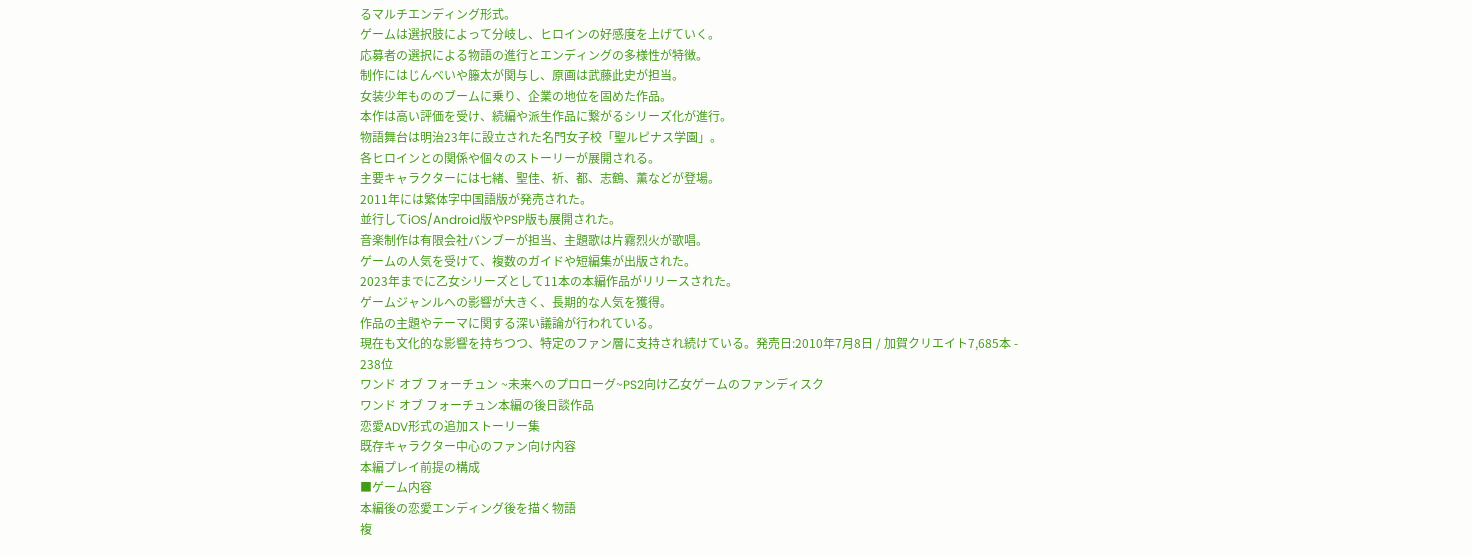るマルチエンディング形式。
ゲームは選択肢によって分岐し、ヒロインの好感度を上げていく。
応募者の選択による物語の進行とエンディングの多様性が特徴。
制作にはじんべいや籐太が関与し、原画は武藤此史が担当。
女装少年もののブームに乗り、企業の地位を固めた作品。
本作は高い評価を受け、続編や派生作品に繋がるシリーズ化が進行。
物語舞台は明治23年に設立された名門女子校「聖ルピナス学園」。
各ヒロインとの関係や個々のストーリーが展開される。
主要キャラクターには七緒、聖佳、祈、都、志鶴、薫などが登場。
2011年には繁体字中国語版が発売された。
並行してiOS/Android版やPSP版も展開された。
音楽制作は有限会社バンブーが担当、主題歌は片霧烈火が歌唱。
ゲームの人気を受けて、複数のガイドや短編集が出版された。
2023年までに乙女シリーズとして11本の本編作品がリリースされた。
ゲームジャンルへの影響が大きく、長期的な人気を獲得。
作品の主題やテーマに関する深い議論が行われている。
現在も文化的な影響を持ちつつ、特定のファン層に支持され続けている。発売日:2010年7月8日 / 加賀クリエイト7,685本 -
238位
ワンド オブ フォーチュン ~未来へのプロローグ~PS2向け乙女ゲームのファンディスク
ワンド オブ フォーチュン本編の後日談作品
恋愛ADV形式の追加ストーリー集
既存キャラクター中心のファン向け内容
本編プレイ前提の構成
■ゲーム内容
本編後の恋愛エンディング後を描く物語
複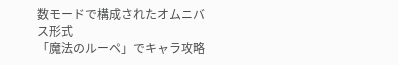数モードで構成されたオムニバス形式
「魔法のルーペ」でキャラ攻略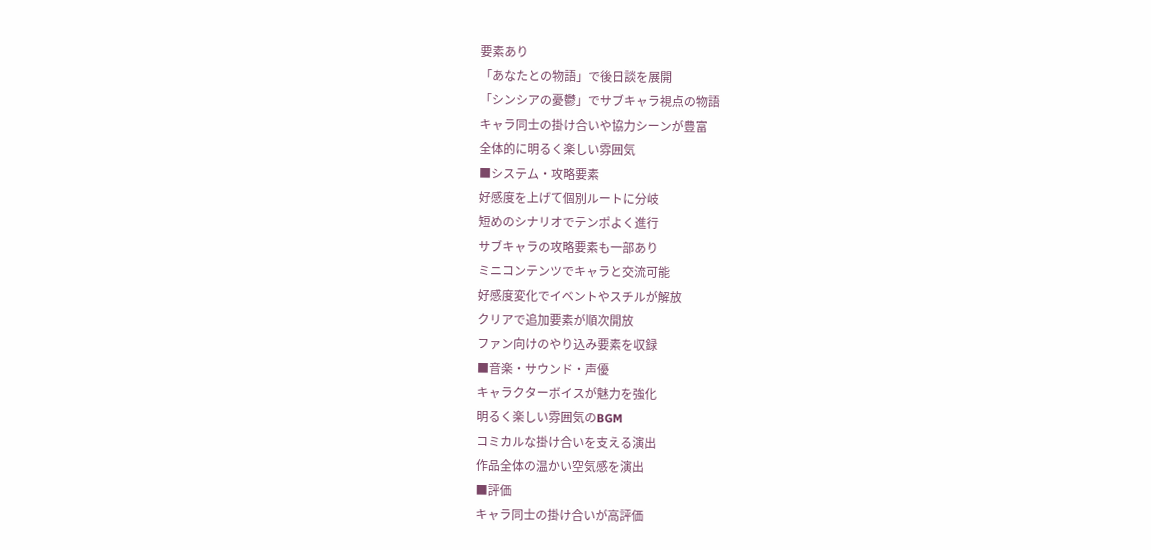要素あり
「あなたとの物語」で後日談を展開
「シンシアの憂鬱」でサブキャラ視点の物語
キャラ同士の掛け合いや協力シーンが豊富
全体的に明るく楽しい雰囲気
■システム・攻略要素
好感度を上げて個別ルートに分岐
短めのシナリオでテンポよく進行
サブキャラの攻略要素も一部あり
ミニコンテンツでキャラと交流可能
好感度変化でイベントやスチルが解放
クリアで追加要素が順次開放
ファン向けのやり込み要素を収録
■音楽・サウンド・声優
キャラクターボイスが魅力を強化
明るく楽しい雰囲気のBGM
コミカルな掛け合いを支える演出
作品全体の温かい空気感を演出
■評価
キャラ同士の掛け合いが高評価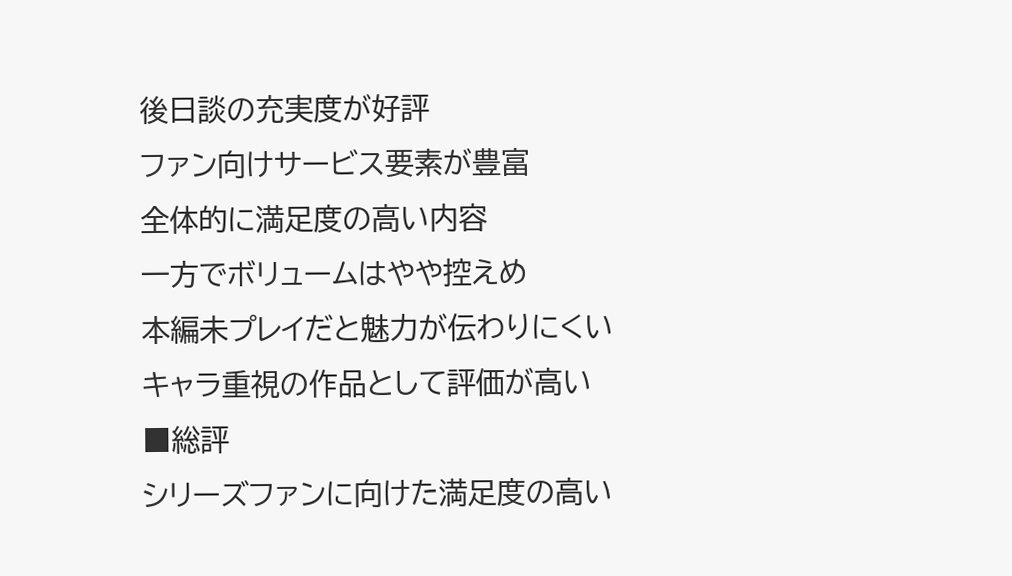後日談の充実度が好評
ファン向けサービス要素が豊富
全体的に満足度の高い内容
一方でボリュームはやや控えめ
本編未プレイだと魅力が伝わりにくい
キャラ重視の作品として評価が高い
■総評
シリーズファンに向けた満足度の高い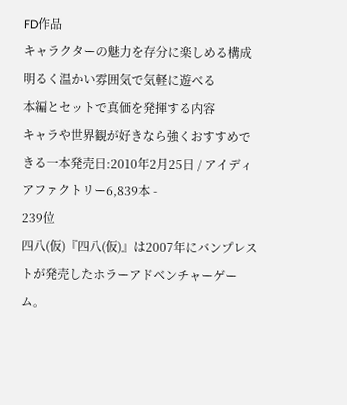FD作品
キャラクターの魅力を存分に楽しめる構成
明るく温かい雰囲気で気軽に遊べる
本編とセットで真価を発揮する内容
キャラや世界観が好きなら強くおすすめできる一本発売日:2010年2月25日 / アイディアファクトリー6,839本 -
239位
四八(仮)『四八(仮)』は2007年にバンプレストが発売したホラーアドベンチャーゲーム。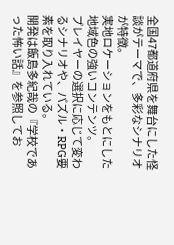全国47都道府県を舞台にした怪談がテーマで、多彩なシナリオが特徴。
実地ロケーションをもとにした地域色の強いコンテンツ。
プレイヤーの選択に応じて変わるシナリオや、パズル・RPG要素を取り入れている。
開発は飯島多紀哉の『学校であった怖い話』を参照してお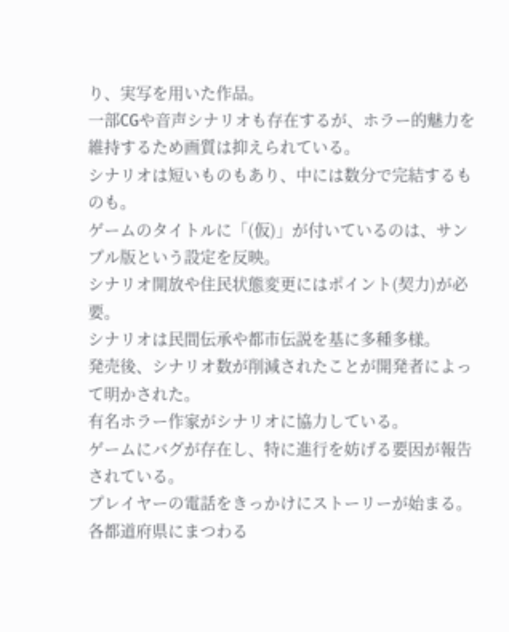り、実写を用いた作品。
一部CGや音声シナリオも存在するが、ホラー的魅力を維持するため画質は抑えられている。
シナリオは短いものもあり、中には数分で完結するものも。
ゲームのタイトルに「(仮)」が付いているのは、サンプル版という設定を反映。
シナリオ開放や住民状態変更にはポイント(契力)が必要。
シナリオは民間伝承や都市伝説を基に多種多様。
発売後、シナリオ数が削減されたことが開発者によって明かされた。
有名ホラー作家がシナリオに協力している。
ゲームにバグが存在し、特に進行を妨げる要因が報告されている。
プレイヤーの電話をきっかけにストーリーが始まる。
各都道府県にまつわる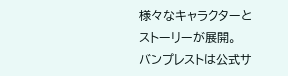様々なキャラクターとストーリーが展開。
バンプレストは公式サ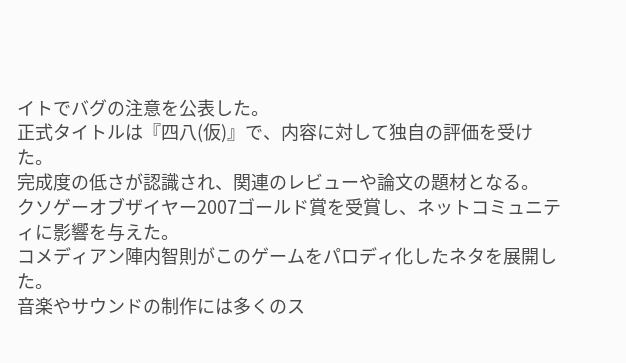イトでバグの注意を公表した。
正式タイトルは『四八(仮)』で、内容に対して独自の評価を受けた。
完成度の低さが認識され、関連のレビューや論文の題材となる。
クソゲーオブザイヤー2007ゴールド賞を受賞し、ネットコミュニティに影響を与えた。
コメディアン陣内智則がこのゲームをパロディ化したネタを展開した。
音楽やサウンドの制作には多くのス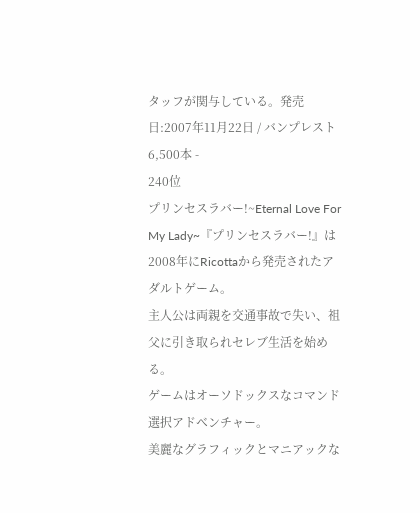タッフが関与している。発売日:2007年11月22日 / バンプレスト6,500本 -
240位
プリンセスラバー!~Eternal Love For My Lady~『プリンセスラバー!』は2008年にRicottaから発売されたアダルトゲーム。
主人公は両親を交通事故で失い、祖父に引き取られセレブ生活を始める。
ゲームはオーソドックスなコマンド選択アドベンチャー。
美麗なグラフィックとマニアックな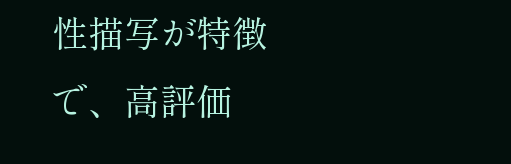性描写が特徴で、高評価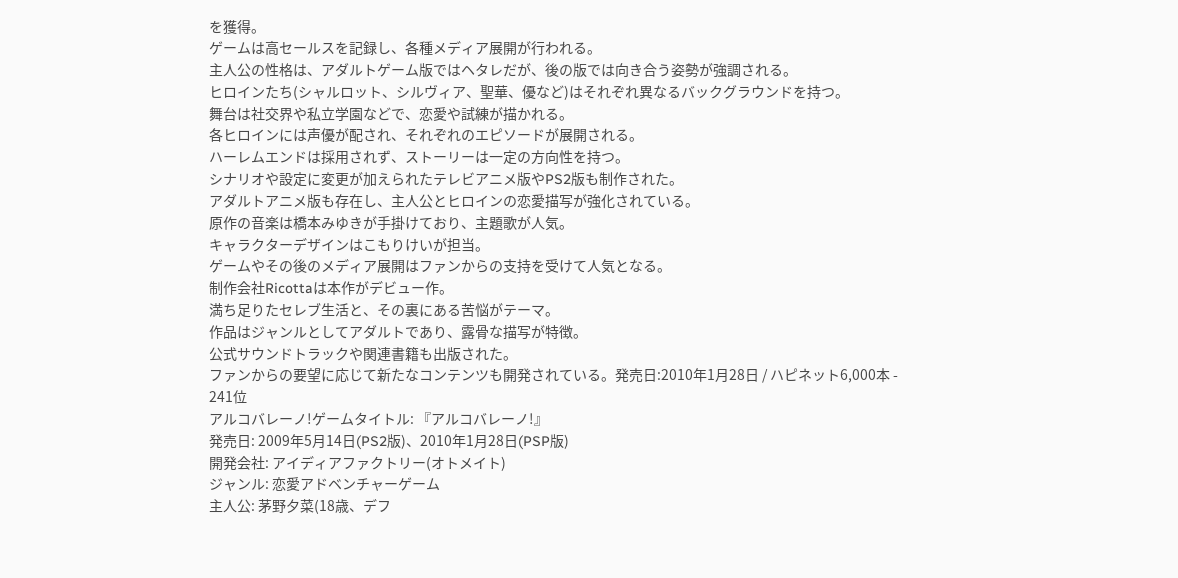を獲得。
ゲームは高セールスを記録し、各種メディア展開が行われる。
主人公の性格は、アダルトゲーム版ではヘタレだが、後の版では向き合う姿勢が強調される。
ヒロインたち(シャルロット、シルヴィア、聖華、優など)はそれぞれ異なるバックグラウンドを持つ。
舞台は社交界や私立学園などで、恋愛や試練が描かれる。
各ヒロインには声優が配され、それぞれのエピソードが展開される。
ハーレムエンドは採用されず、ストーリーは一定の方向性を持つ。
シナリオや設定に変更が加えられたテレビアニメ版やPS2版も制作された。
アダルトアニメ版も存在し、主人公とヒロインの恋愛描写が強化されている。
原作の音楽は橋本みゆきが手掛けており、主題歌が人気。
キャラクターデザインはこもりけいが担当。
ゲームやその後のメディア展開はファンからの支持を受けて人気となる。
制作会社Ricottaは本作がデビュー作。
満ち足りたセレブ生活と、その裏にある苦悩がテーマ。
作品はジャンルとしてアダルトであり、露骨な描写が特徴。
公式サウンドトラックや関連書籍も出版された。
ファンからの要望に応じて新たなコンテンツも開発されている。発売日:2010年1月28日 / ハピネット6,000本 -
241位
アルコバレーノ!ゲームタイトル: 『アルコバレーノ!』
発売日: 2009年5月14日(PS2版)、2010年1月28日(PSP版)
開発会社: アイディアファクトリー(オトメイト)
ジャンル: 恋愛アドベンチャーゲーム
主人公: 茅野夕菜(18歳、デフ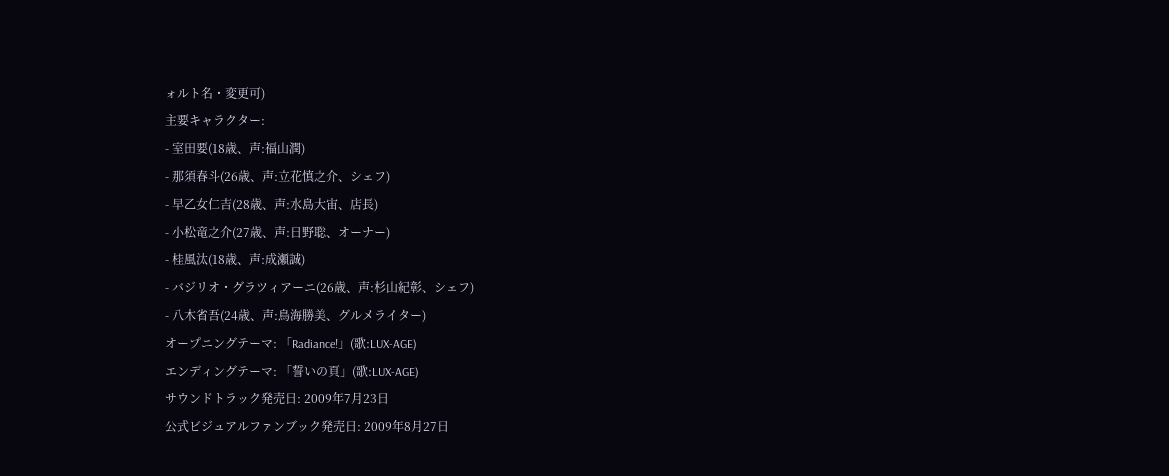ォルト名・変更可)
主要キャラクター:
- 室田要(18歳、声:福山潤)
- 那須春斗(26歳、声:立花慎之介、シェフ)
- 早乙女仁吉(28歳、声:水島大宙、店長)
- 小松竜之介(27歳、声:日野聡、オーナー)
- 桂風汰(18歳、声:成瀬誠)
- バジリオ・グラツィアーニ(26歳、声:杉山紀彰、シェフ)
- 八木省吾(24歳、声:鳥海勝美、グルメライター)
オープニングテーマ: 「Radiance!」(歌:LUX-AGE)
エンディングテーマ: 「誓いの頁」(歌:LUX-AGE)
サウンドトラック発売日: 2009年7月23日
公式ビジュアルファンブック発売日: 2009年8月27日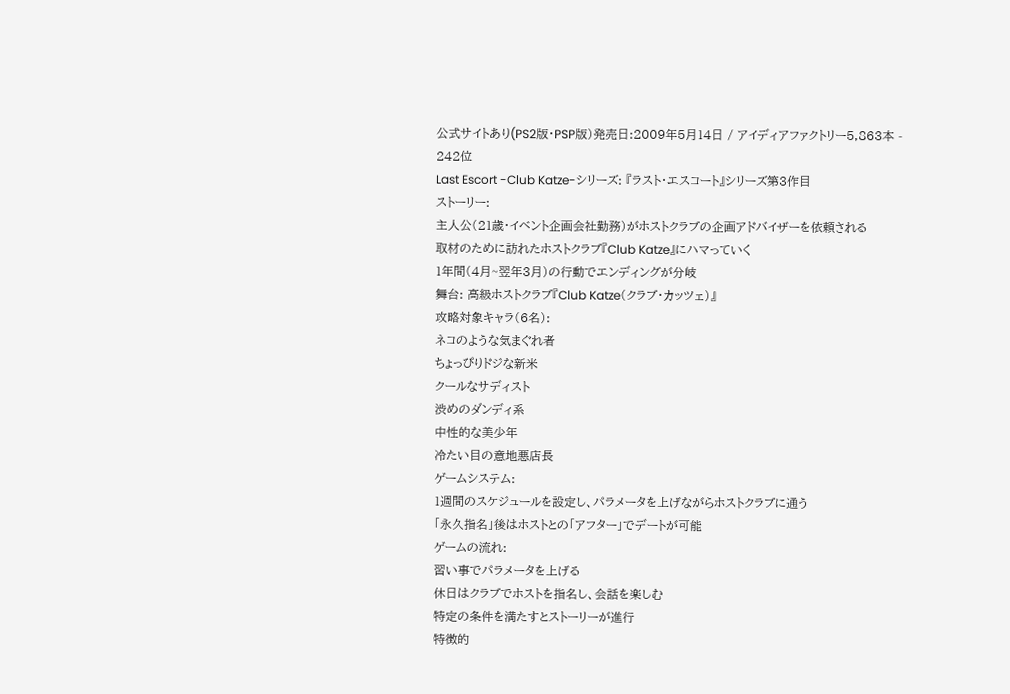公式サイトあり(PS2版・PSP版)発売日:2009年5月14日 / アイディアファクトリー5,863本 -
242位
Last Escort -Club Katze-シリーズ: 『ラスト・エスコート』シリーズ第3作目
ストーリー:
主人公(21歳・イベント企画会社勤務)がホストクラブの企画アドバイザーを依頼される
取材のために訪れたホストクラブ『Club Katze』にハマっていく
1年間(4月~翌年3月)の行動でエンディングが分岐
舞台: 高級ホストクラブ『Club Katze(クラブ・カッツェ)』
攻略対象キャラ(6名):
ネコのような気まぐれ者
ちょっぴりドジな新米
クールなサディスト
渋めのダンディ系
中性的な美少年
冷たい目の意地悪店長
ゲームシステム:
1週間のスケジュールを設定し、パラメータを上げながらホストクラブに通う
「永久指名」後はホストとの「アフター」でデートが可能
ゲームの流れ:
習い事でパラメータを上げる
休日はクラブでホストを指名し、会話を楽しむ
特定の条件を満たすとストーリーが進行
特徴的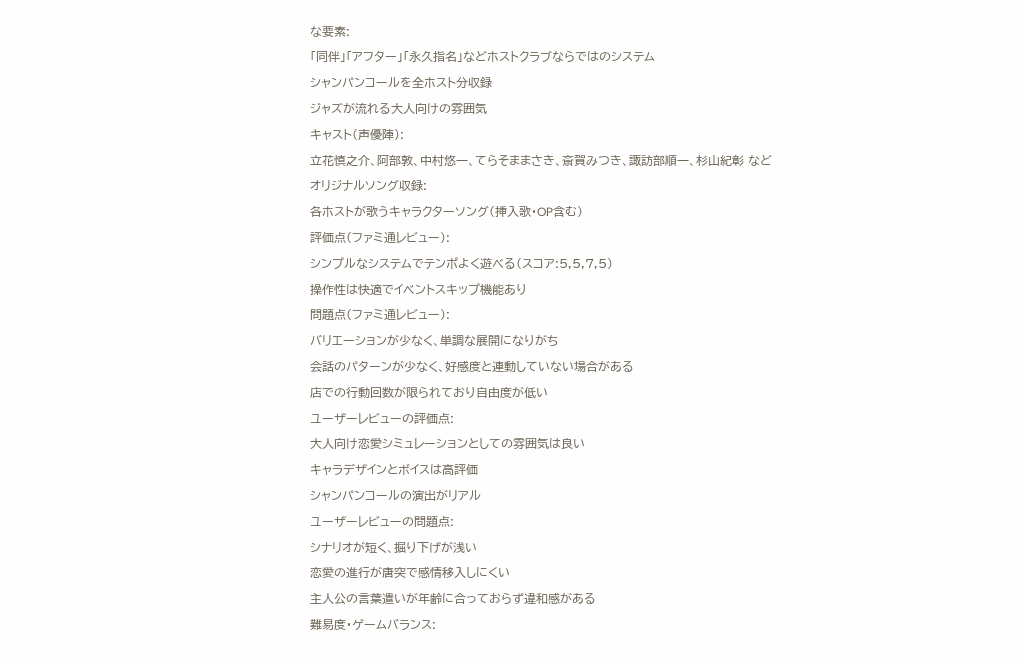な要素:
「同伴」「アフター」「永久指名」などホストクラブならではのシステム
シャンパンコールを全ホスト分収録
ジャズが流れる大人向けの雰囲気
キャスト(声優陣):
立花慎之介、阿部敦、中村悠一、てらそままさき、斎賀みつき、諏訪部順一、杉山紀彰 など
オリジナルソング収録:
各ホストが歌うキャラクターソング(挿入歌・OP含む)
評価点(ファミ通レビュー):
シンプルなシステムでテンポよく遊べる(スコア:5,5,7,5)
操作性は快適でイベントスキップ機能あり
問題点(ファミ通レビュー):
バリエーションが少なく、単調な展開になりがち
会話のパターンが少なく、好感度と連動していない場合がある
店での行動回数が限られており自由度が低い
ユーザーレビューの評価点:
大人向け恋愛シミュレーションとしての雰囲気は良い
キャラデザインとボイスは高評価
シャンパンコールの演出がリアル
ユーザーレビューの問題点:
シナリオが短く、掘り下げが浅い
恋愛の進行が唐突で感情移入しにくい
主人公の言葉遣いが年齢に合っておらず違和感がある
難易度・ゲームバランス: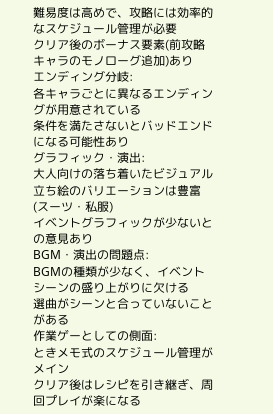難易度は高めで、攻略には効率的なスケジュール管理が必要
クリア後のボーナス要素(前攻略キャラのモノローグ追加)あり
エンディング分岐:
各キャラごとに異なるエンディングが用意されている
条件を満たさないとバッドエンドになる可能性あり
グラフィック・演出:
大人向けの落ち着いたビジュアル
立ち絵のバリエーションは豊富(スーツ・私服)
イベントグラフィックが少ないとの意見あり
BGM・演出の問題点:
BGMの種類が少なく、イベントシーンの盛り上がりに欠ける
選曲がシーンと合っていないことがある
作業ゲーとしての側面:
ときメモ式のスケジュール管理がメイン
クリア後はレシピを引き継ぎ、周回プレイが楽になる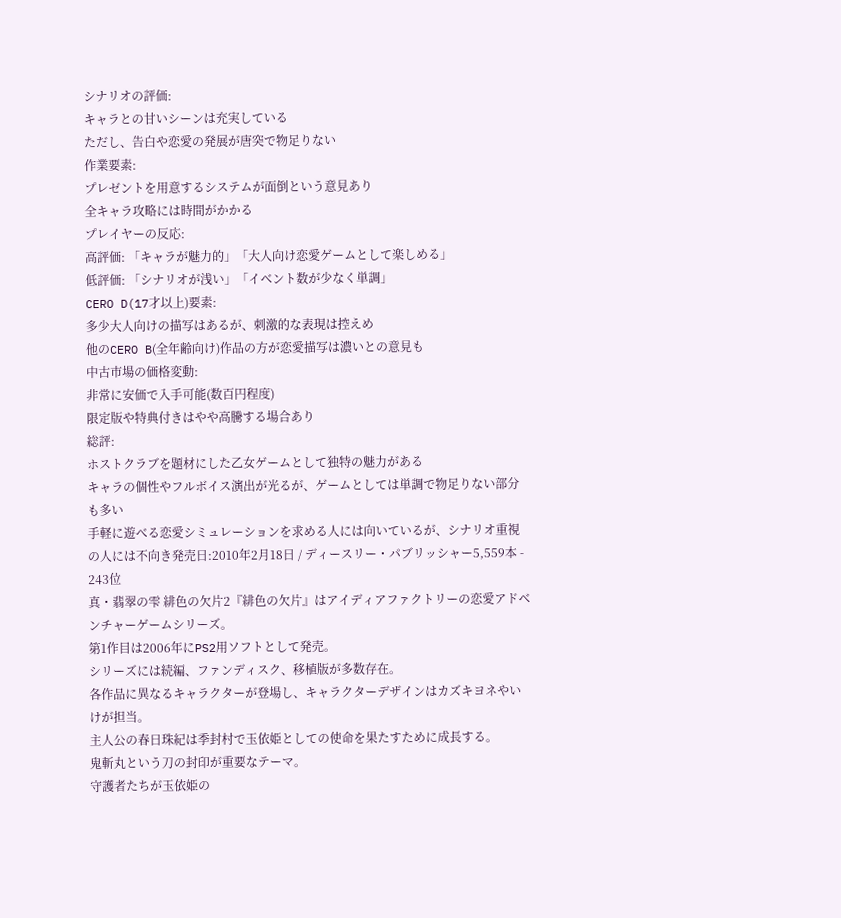シナリオの評価:
キャラとの甘いシーンは充実している
ただし、告白や恋愛の発展が唐突で物足りない
作業要素:
プレゼントを用意するシステムが面倒という意見あり
全キャラ攻略には時間がかかる
プレイヤーの反応:
高評価: 「キャラが魅力的」「大人向け恋愛ゲームとして楽しめる」
低評価: 「シナリオが浅い」「イベント数が少なく単調」
CERO D(17才以上)要素:
多少大人向けの描写はあるが、刺激的な表現は控えめ
他のCERO B(全年齢向け)作品の方が恋愛描写は濃いとの意見も
中古市場の価格変動:
非常に安価で入手可能(数百円程度)
限定版や特典付きはやや高騰する場合あり
総評:
ホストクラブを題材にした乙女ゲームとして独特の魅力がある
キャラの個性やフルボイス演出が光るが、ゲームとしては単調で物足りない部分も多い
手軽に遊べる恋愛シミュレーションを求める人には向いているが、シナリオ重視の人には不向き発売日:2010年2月18日 / ディースリー・パブリッシャー5,559本 -
243位
真・翡翠の雫 緋色の欠片2『緋色の欠片』はアイディアファクトリーの恋愛アドベンチャーゲームシリーズ。
第1作目は2006年にPS2用ソフトとして発売。
シリーズには続編、ファンディスク、移植版が多数存在。
各作品に異なるキャラクターが登場し、キャラクターデザインはカズキヨネやいけが担当。
主人公の春日珠紀は季封村で玉依姫としての使命を果たすために成長する。
鬼斬丸という刀の封印が重要なテーマ。
守護者たちが玉依姫の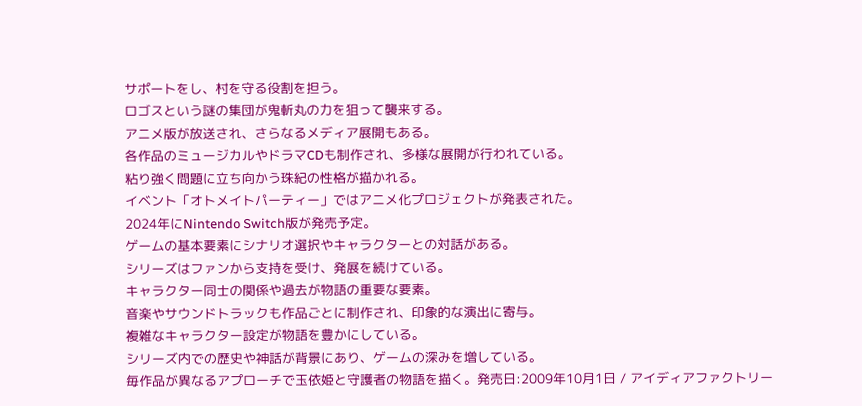サポートをし、村を守る役割を担う。
ロゴスという謎の集団が鬼斬丸の力を狙って襲来する。
アニメ版が放送され、さらなるメディア展開もある。
各作品のミュージカルやドラマCDも制作され、多様な展開が行われている。
粘り強く問題に立ち向かう珠紀の性格が描かれる。
イベント「オトメイトパーティー」ではアニメ化プロジェクトが発表された。
2024年にNintendo Switch版が発売予定。
ゲームの基本要素にシナリオ選択やキャラクターとの対話がある。
シリーズはファンから支持を受け、発展を続けている。
キャラクター同士の関係や過去が物語の重要な要素。
音楽やサウンドトラックも作品ごとに制作され、印象的な演出に寄与。
複雑なキャラクター設定が物語を豊かにしている。
シリーズ内での歴史や神話が背景にあり、ゲームの深みを増している。
毎作品が異なるアプローチで玉依姫と守護者の物語を描く。発売日:2009年10月1日 / アイディアファクトリー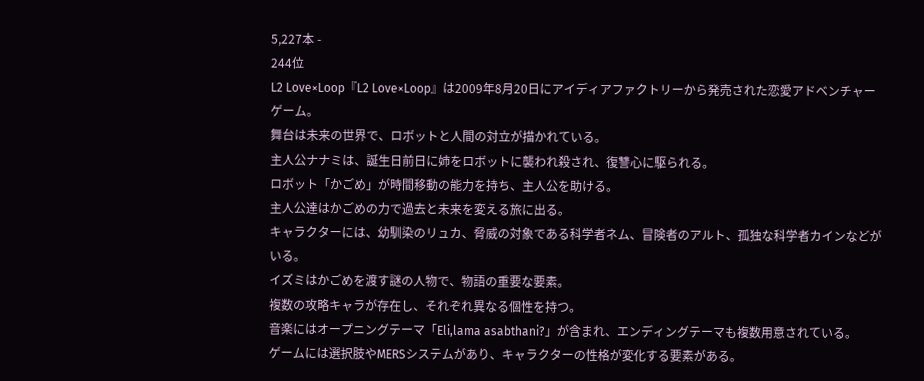5,227本 -
244位
L2 Love×Loop『L2 Love×Loop』は2009年8月20日にアイディアファクトリーから発売された恋愛アドベンチャーゲーム。
舞台は未来の世界で、ロボットと人間の対立が描かれている。
主人公ナナミは、誕生日前日に姉をロボットに襲われ殺され、復讐心に駆られる。
ロボット「かごめ」が時間移動の能力を持ち、主人公を助ける。
主人公達はかごめの力で過去と未来を変える旅に出る。
キャラクターには、幼馴染のリュカ、脅威の対象である科学者ネム、冒険者のアルト、孤独な科学者カインなどがいる。
イズミはかごめを渡す謎の人物で、物語の重要な要素。
複数の攻略キャラが存在し、それぞれ異なる個性を持つ。
音楽にはオープニングテーマ「Eli,lama asabthani?」が含まれ、エンディングテーマも複数用意されている。
ゲームには選択肢やMERSシステムがあり、キャラクターの性格が変化する要素がある。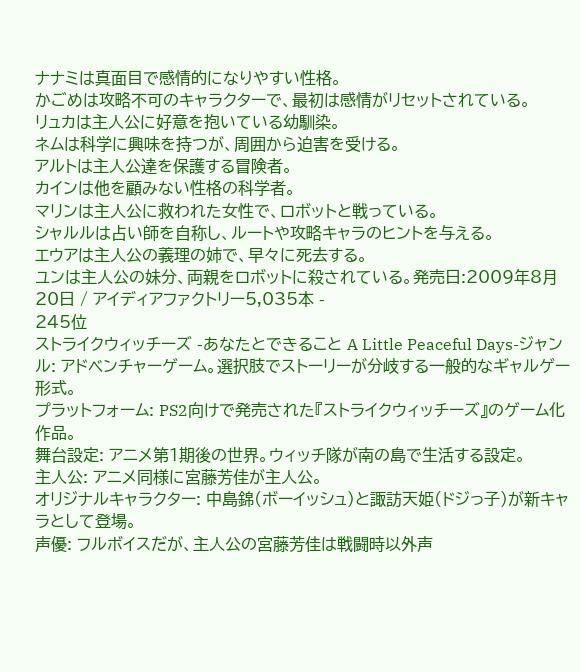ナナミは真面目で感情的になりやすい性格。
かごめは攻略不可のキャラクターで、最初は感情がリセットされている。
リュカは主人公に好意を抱いている幼馴染。
ネムは科学に興味を持つが、周囲から迫害を受ける。
アルトは主人公達を保護する冒険者。
カインは他を顧みない性格の科学者。
マリンは主人公に救われた女性で、ロボットと戦っている。
シャルルは占い師を自称し、ルートや攻略キャラのヒントを与える。
エウアは主人公の義理の姉で、早々に死去する。
ユンは主人公の妹分、両親をロボットに殺されている。発売日:2009年8月20日 / アイディアファクトリー5,035本 -
245位
ストライクウィッチーズ -あなたとできること A Little Peaceful Days-ジャンル: アドベンチャーゲーム。選択肢でストーリーが分岐する一般的なギャルゲー形式。
プラットフォーム: PS2向けで発売された『ストライクウィッチーズ』のゲーム化作品。
舞台設定: アニメ第1期後の世界。ウィッチ隊が南の島で生活する設定。
主人公: アニメ同様に宮藤芳佳が主人公。
オリジナルキャラクター: 中島錦(ボーイッシュ)と諏訪天姫(ドジっ子)が新キャラとして登場。
声優: フルボイスだが、主人公の宮藤芳佳は戦闘時以外声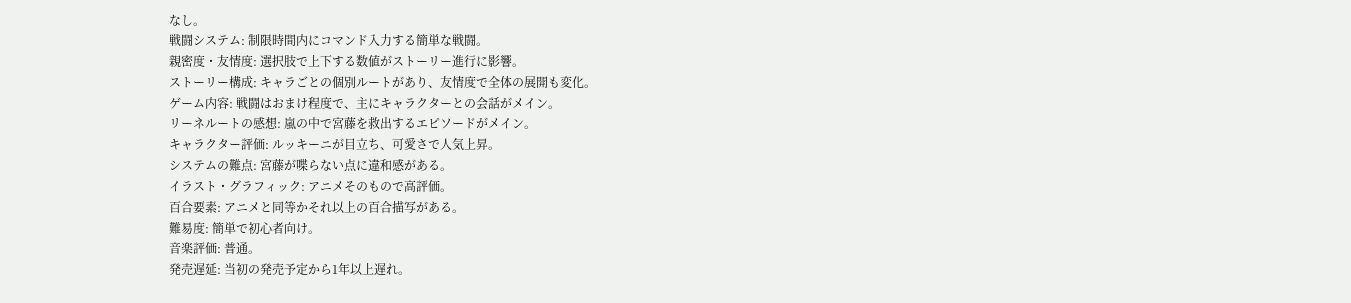なし。
戦闘システム: 制限時間内にコマンド入力する簡単な戦闘。
親密度・友情度: 選択肢で上下する数値がストーリー進行に影響。
ストーリー構成: キャラごとの個別ルートがあり、友情度で全体の展開も変化。
ゲーム内容: 戦闘はおまけ程度で、主にキャラクターとの会話がメイン。
リーネルートの感想: 嵐の中で宮藤を救出するエピソードがメイン。
キャラクター評価: ルッキーニが目立ち、可愛さで人気上昇。
システムの難点: 宮藤が喋らない点に違和感がある。
イラスト・グラフィック: アニメそのもので高評価。
百合要素: アニメと同等かそれ以上の百合描写がある。
難易度: 簡単で初心者向け。
音楽評価: 普通。
発売遅延: 当初の発売予定から1年以上遅れ。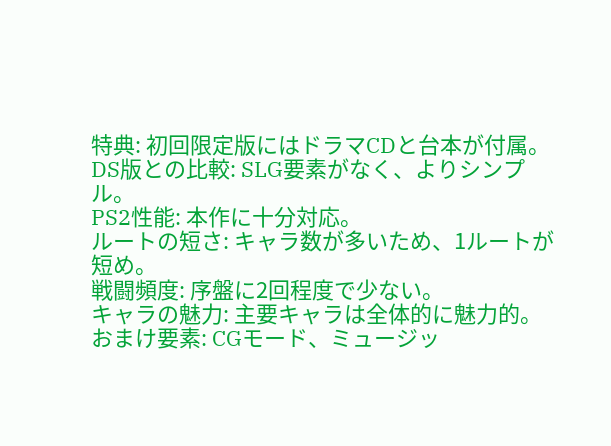特典: 初回限定版にはドラマCDと台本が付属。
DS版との比較: SLG要素がなく、よりシンプル。
PS2性能: 本作に十分対応。
ルートの短さ: キャラ数が多いため、1ルートが短め。
戦闘頻度: 序盤に2回程度で少ない。
キャラの魅力: 主要キャラは全体的に魅力的。
おまけ要素: CGモード、ミュージッ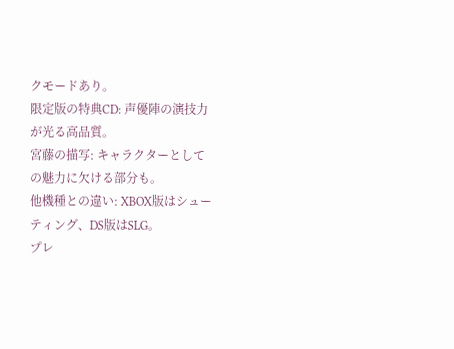クモードあり。
限定版の特典CD: 声優陣の演技力が光る高品質。
宮藤の描写: キャラクターとしての魅力に欠ける部分も。
他機種との違い: XBOX版はシューティング、DS版はSLG。
プレ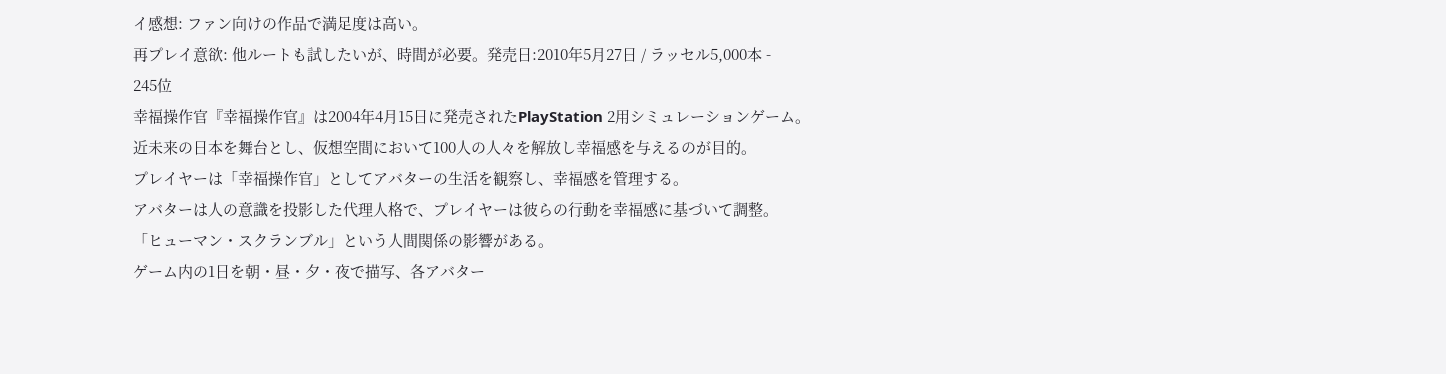イ感想: ファン向けの作品で満足度は高い。
再プレイ意欲: 他ルートも試したいが、時間が必要。発売日:2010年5月27日 / ラッセル5,000本 -
245位
幸福操作官『幸福操作官』は2004年4月15日に発売されたPlayStation 2用シミュレーションゲーム。
近未来の日本を舞台とし、仮想空間において100人の人々を解放し幸福感を与えるのが目的。
プレイヤーは「幸福操作官」としてアバターの生活を観察し、幸福感を管理する。
アバターは人の意識を投影した代理人格で、プレイヤーは彼らの行動を幸福感に基づいて調整。
「ヒューマン・スクランブル」という人間関係の影響がある。
ゲーム内の1日を朝・昼・夕・夜で描写、各アバター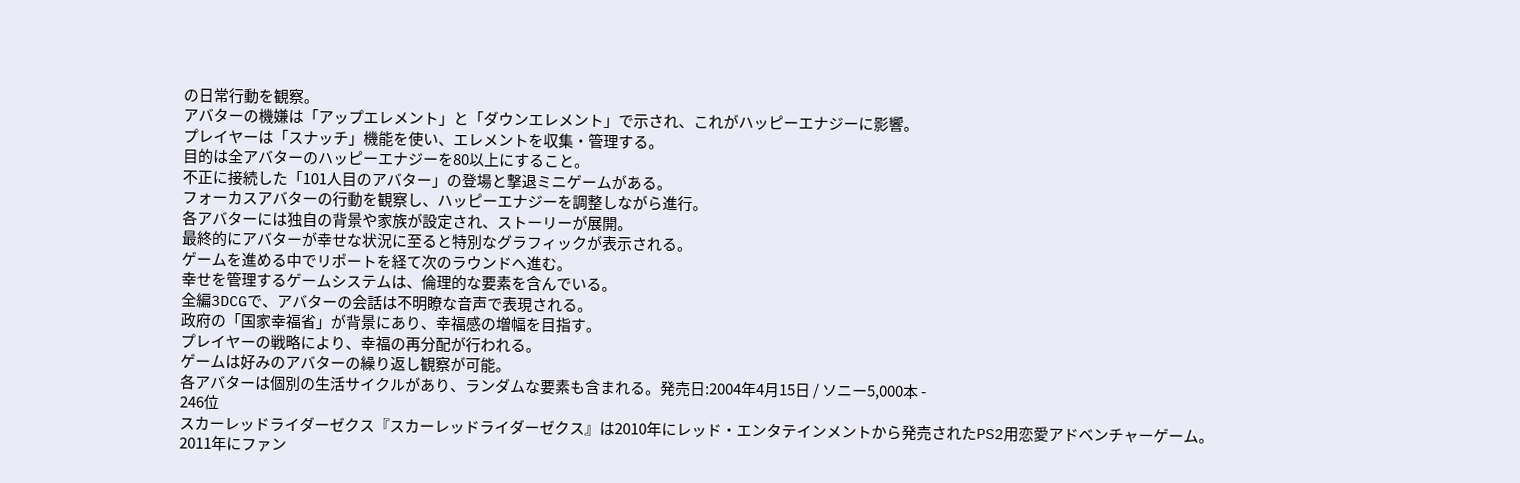の日常行動を観察。
アバターの機嫌は「アップエレメント」と「ダウンエレメント」で示され、これがハッピーエナジーに影響。
プレイヤーは「スナッチ」機能を使い、エレメントを収集・管理する。
目的は全アバターのハッピーエナジーを80以上にすること。
不正に接続した「101人目のアバター」の登場と撃退ミニゲームがある。
フォーカスアバターの行動を観察し、ハッピーエナジーを調整しながら進行。
各アバターには独自の背景や家族が設定され、ストーリーが展開。
最終的にアバターが幸せな状況に至ると特別なグラフィックが表示される。
ゲームを進める中でリポートを経て次のラウンドへ進む。
幸せを管理するゲームシステムは、倫理的な要素を含んでいる。
全編3DCGで、アバターの会話は不明瞭な音声で表現される。
政府の「国家幸福省」が背景にあり、幸福感の増幅を目指す。
プレイヤーの戦略により、幸福の再分配が行われる。
ゲームは好みのアバターの繰り返し観察が可能。
各アバターは個別の生活サイクルがあり、ランダムな要素も含まれる。発売日:2004年4月15日 / ソニー5,000本 -
246位
スカーレッドライダーゼクス『スカーレッドライダーゼクス』は2010年にレッド・エンタテインメントから発売されたPS2用恋愛アドベンチャーゲーム。
2011年にファン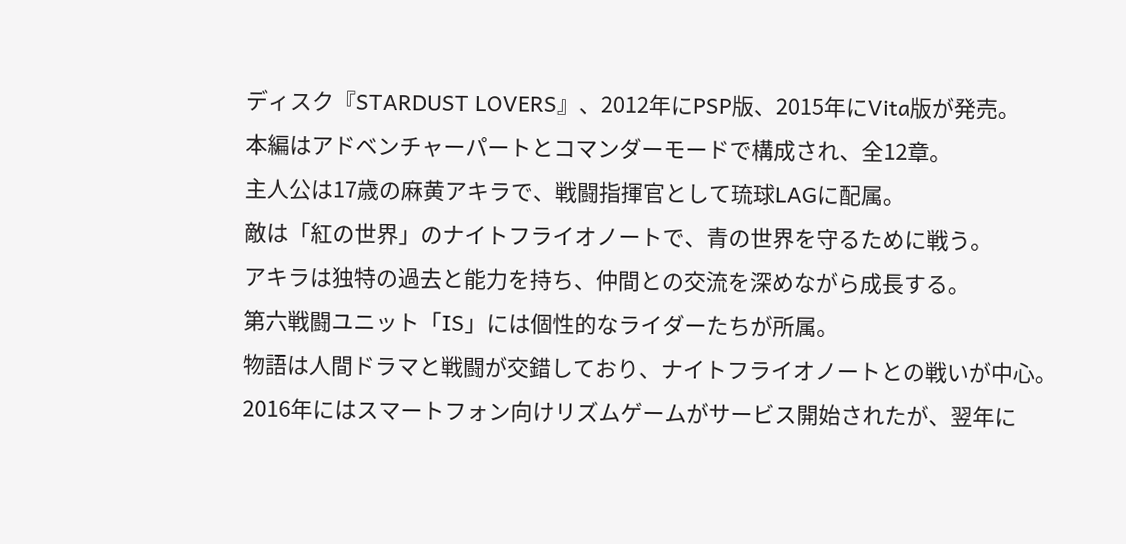ディスク『STARDUST LOVERS』、2012年にPSP版、2015年にVita版が発売。
本編はアドベンチャーパートとコマンダーモードで構成され、全12章。
主人公は17歳の麻黄アキラで、戦闘指揮官として琉球LAGに配属。
敵は「紅の世界」のナイトフライオノートで、青の世界を守るために戦う。
アキラは独特の過去と能力を持ち、仲間との交流を深めながら成長する。
第六戦闘ユニット「IS」には個性的なライダーたちが所属。
物語は人間ドラマと戦闘が交錯しており、ナイトフライオノートとの戦いが中心。
2016年にはスマートフォン向けリズムゲームがサービス開始されたが、翌年に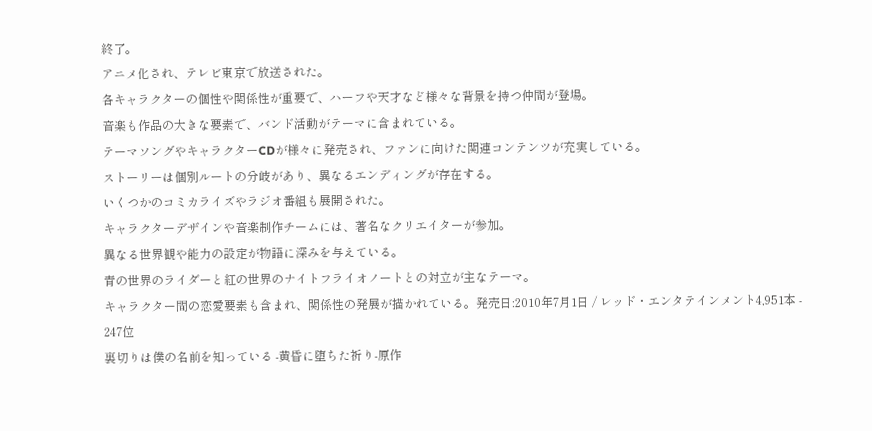終了。
アニメ化され、テレビ東京で放送された。
各キャラクターの個性や関係性が重要で、ハーフや天才など様々な背景を持つ仲間が登場。
音楽も作品の大きな要素で、バンド活動がテーマに含まれている。
テーマソングやキャラクターCDが様々に発売され、ファンに向けた関連コンテンツが充実している。
ストーリーは個別ルートの分岐があり、異なるエンディングが存在する。
いくつかのコミカライズやラジオ番組も展開された。
キャラクターデザインや音楽制作チームには、著名なクリエイターが参加。
異なる世界観や能力の設定が物語に深みを与えている。
青の世界のライダーと紅の世界のナイトフライオノートとの対立が主なテーマ。
キャラクター間の恋愛要素も含まれ、関係性の発展が描かれている。発売日:2010年7月1日 / レッド・エンタテインメント4,951本 -
247位
裏切りは僕の名前を知っている -黄昏に堕ちた祈り-原作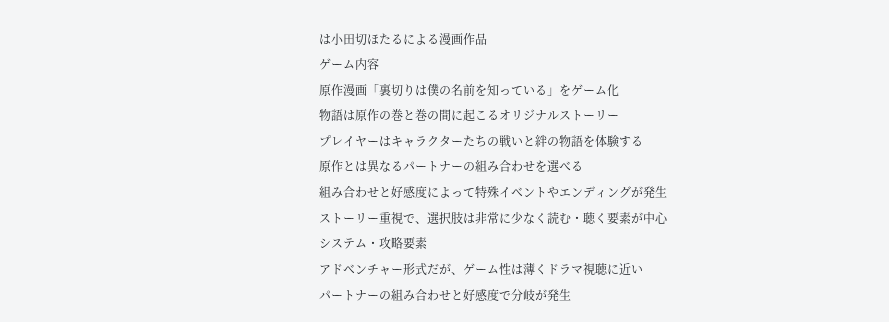は小田切ほたるによる漫画作品
ゲーム内容
原作漫画「裏切りは僕の名前を知っている」をゲーム化
物語は原作の巻と巻の間に起こるオリジナルストーリー
プレイヤーはキャラクターたちの戦いと絆の物語を体験する
原作とは異なるパートナーの組み合わせを選べる
組み合わせと好感度によって特殊イベントやエンディングが発生
ストーリー重視で、選択肢は非常に少なく読む・聴く要素が中心
システム・攻略要素
アドベンチャー形式だが、ゲーム性は薄くドラマ視聴に近い
パートナーの組み合わせと好感度で分岐が発生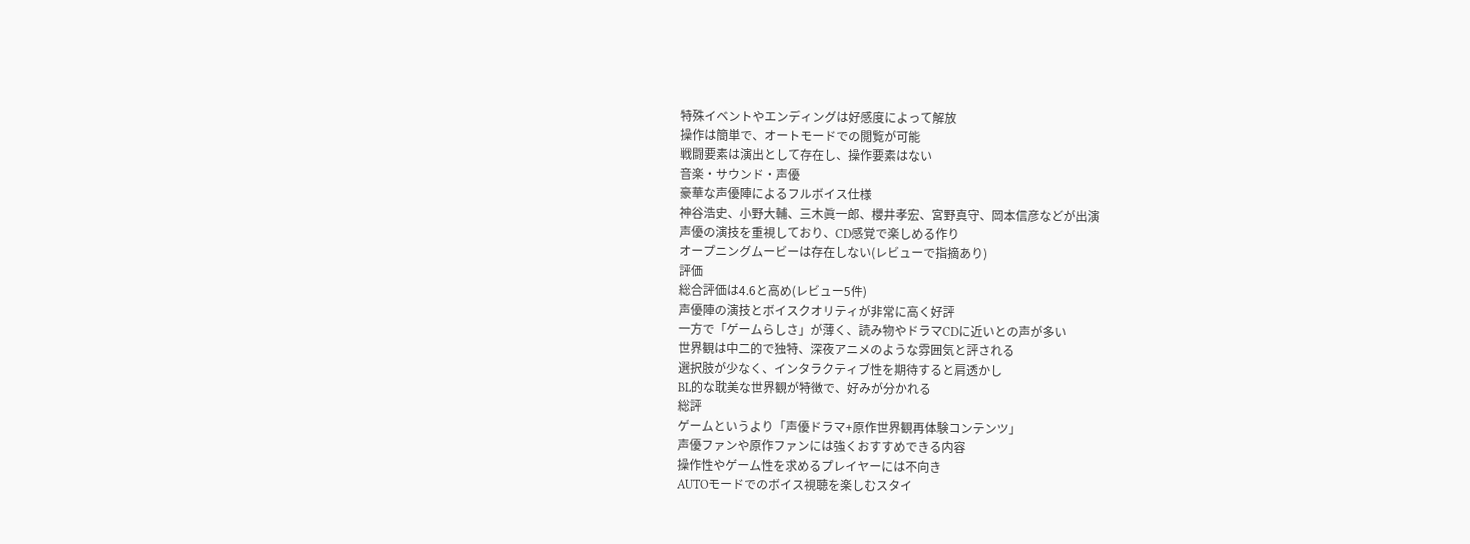特殊イベントやエンディングは好感度によって解放
操作は簡単で、オートモードでの閲覧が可能
戦闘要素は演出として存在し、操作要素はない
音楽・サウンド・声優
豪華な声優陣によるフルボイス仕様
神谷浩史、小野大輔、三木眞一郎、櫻井孝宏、宮野真守、岡本信彦などが出演
声優の演技を重視しており、CD感覚で楽しめる作り
オープニングムービーは存在しない(レビューで指摘あり)
評価
総合評価は4.6と高め(レビュー5件)
声優陣の演技とボイスクオリティが非常に高く好評
一方で「ゲームらしさ」が薄く、読み物やドラマCDに近いとの声が多い
世界観は中二的で独特、深夜アニメのような雰囲気と評される
選択肢が少なく、インタラクティブ性を期待すると肩透かし
BL的な耽美な世界観が特徴で、好みが分かれる
総評
ゲームというより「声優ドラマ+原作世界観再体験コンテンツ」
声優ファンや原作ファンには強くおすすめできる内容
操作性やゲーム性を求めるプレイヤーには不向き
AUTOモードでのボイス視聴を楽しむスタイ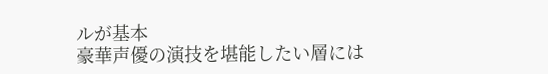ルが基本
豪華声優の演技を堪能したい層には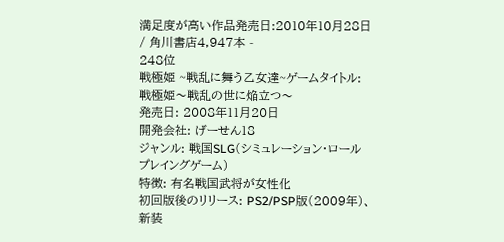満足度が高い作品発売日:2010年10月28日 / 角川書店4,947本 -
248位
戦極姫 ~戦乱に舞う乙女達~ゲームタイトル: 戦極姫〜戦乱の世に焔立つ〜
発売日: 2008年11月20日
開発会社: げーせん18
ジャンル: 戦国SLG(シミュレーション・ロールプレイングゲーム)
特徴: 有名戦国武将が女性化
初回版後のリリース: PS2/PSP版(2009年)、新装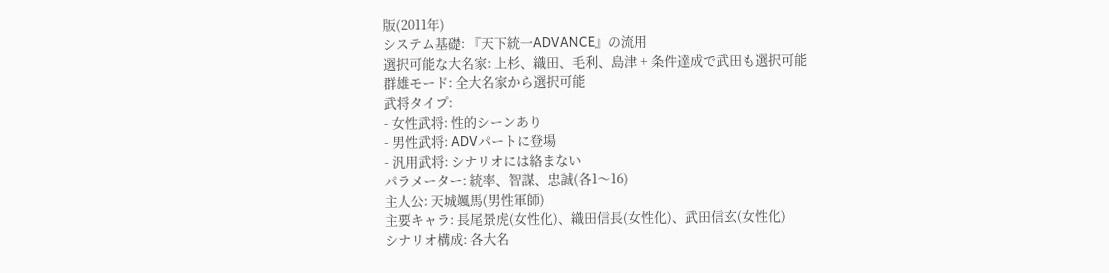版(2011年)
システム基礎: 『天下統一ADVANCE』の流用
選択可能な大名家: 上杉、織田、毛利、島津 + 条件達成で武田も選択可能
群雄モード: 全大名家から選択可能
武将タイプ:
- 女性武将: 性的シーンあり
- 男性武将: ADVパートに登場
- 汎用武将: シナリオには絡まない
パラメーター: 統率、智謀、忠誠(各1〜16)
主人公: 天城颯馬(男性軍師)
主要キャラ: 長尾景虎(女性化)、織田信長(女性化)、武田信玄(女性化)
シナリオ構成: 各大名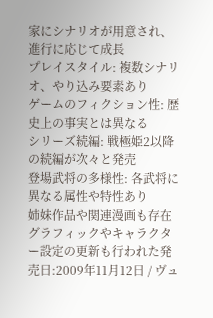家にシナリオが用意され、進行に応じて成長
プレイスタイル: 複数シナリオ、やり込み要素あり
ゲームのフィクション性: 歴史上の事実とは異なる
シリーズ続編: 戦極姫2以降の続編が次々と発売
登場武将の多様性: 各武将に異なる属性や特性あり
姉妹作品や関連漫画も存在
グラフィックやキャラクター設定の更新も行われた発売日:2009年11月12日 / ヴュ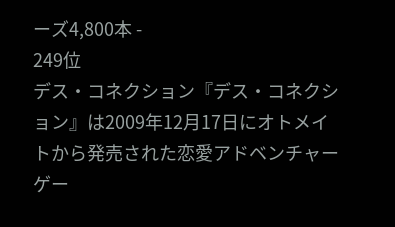ーズ4,800本 -
249位
デス・コネクション『デス・コネクション』は2009年12月17日にオトメイトから発売された恋愛アドベンチャーゲー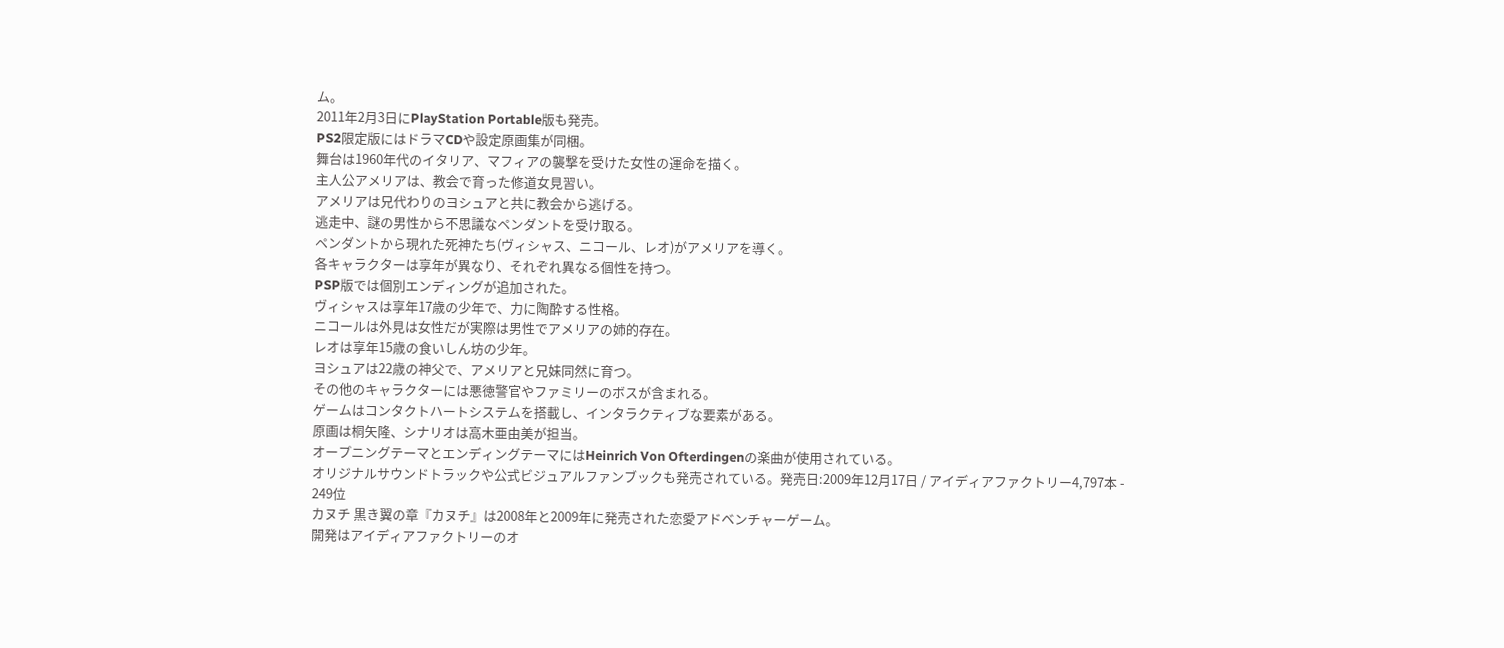ム。
2011年2月3日にPlayStation Portable版も発売。
PS2限定版にはドラマCDや設定原画集が同梱。
舞台は1960年代のイタリア、マフィアの襲撃を受けた女性の運命を描く。
主人公アメリアは、教会で育った修道女見習い。
アメリアは兄代わりのヨシュアと共に教会から逃げる。
逃走中、謎の男性から不思議なペンダントを受け取る。
ペンダントから現れた死神たち(ヴィシャス、ニコール、レオ)がアメリアを導く。
各キャラクターは享年が異なり、それぞれ異なる個性を持つ。
PSP版では個別エンディングが追加された。
ヴィシャスは享年17歳の少年で、力に陶酔する性格。
ニコールは外見は女性だが実際は男性でアメリアの姉的存在。
レオは享年15歳の食いしん坊の少年。
ヨシュアは22歳の神父で、アメリアと兄妹同然に育つ。
その他のキャラクターには悪徳警官やファミリーのボスが含まれる。
ゲームはコンタクトハートシステムを搭載し、インタラクティブな要素がある。
原画は桐矢隆、シナリオは高木亜由美が担当。
オープニングテーマとエンディングテーマにはHeinrich Von Ofterdingenの楽曲が使用されている。
オリジナルサウンドトラックや公式ビジュアルファンブックも発売されている。発売日:2009年12月17日 / アイディアファクトリー4,797本 -
249位
カヌチ 黒き翼の章『カヌチ』は2008年と2009年に発売された恋愛アドベンチャーゲーム。
開発はアイディアファクトリーのオ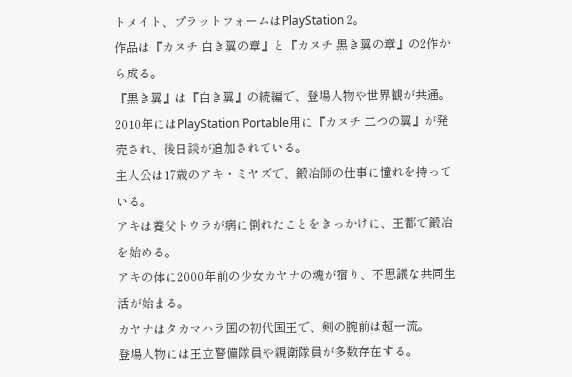トメイト、プラットフォームはPlayStation 2。
作品は『カヌチ 白き翼の章』と『カヌチ 黒き翼の章』の2作から成る。
『黒き翼』は『白き翼』の続編で、登場人物や世界観が共通。
2010年にはPlayStation Portable用に『カヌチ 二つの翼』が発売され、後日談が追加されている。
主人公は17歳のアキ・ミヤズで、鍛冶師の仕事に憧れを持っている。
アキは養父トウラが病に倒れたことをきっかけに、王都で鍛冶を始める。
アキの体に2000年前の少女カヤナの魂が宿り、不思議な共同生活が始まる。
カヤナはタカマハラ国の初代国王で、剣の腕前は超一流。
登場人物には王立警備隊員や親衛隊員が多数存在する。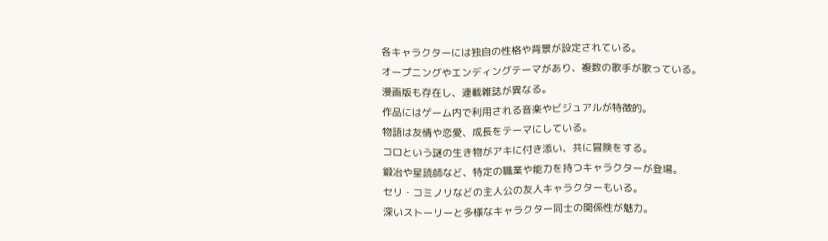各キャラクターには独自の性格や背景が設定されている。
オープニングやエンディングテーマがあり、複数の歌手が歌っている。
漫画版も存在し、連載雑誌が異なる。
作品にはゲーム内で利用される音楽やビジュアルが特徴的。
物語は友情や恋愛、成長をテーマにしている。
コロという謎の生き物がアキに付き添い、共に冒険をする。
鍛冶や星読師など、特定の職業や能力を持つキャラクターが登場。
セリ・コミノリなどの主人公の友人キャラクターもいる。
深いストーリーと多様なキャラクター同士の関係性が魅力。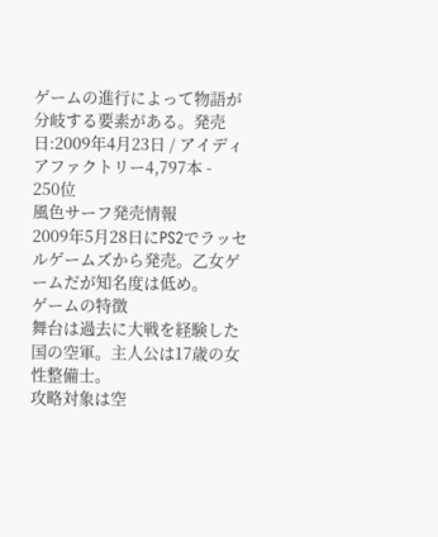ゲームの進行によって物語が分岐する要素がある。発売日:2009年4月23日 / アイディアファクトリー4,797本 -
250位
風色サーフ発売情報
2009年5月28日にPS2でラッセルゲームズから発売。乙女ゲームだが知名度は低め。
ゲームの特徴
舞台は過去に大戦を経験した国の空軍。主人公は17歳の女性整備士。
攻略対象は空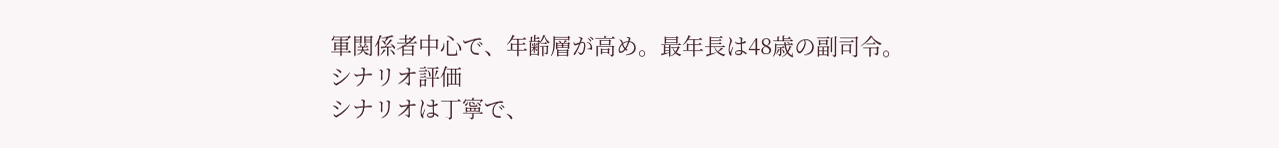軍関係者中心で、年齢層が高め。最年長は48歳の副司令。
シナリオ評価
シナリオは丁寧で、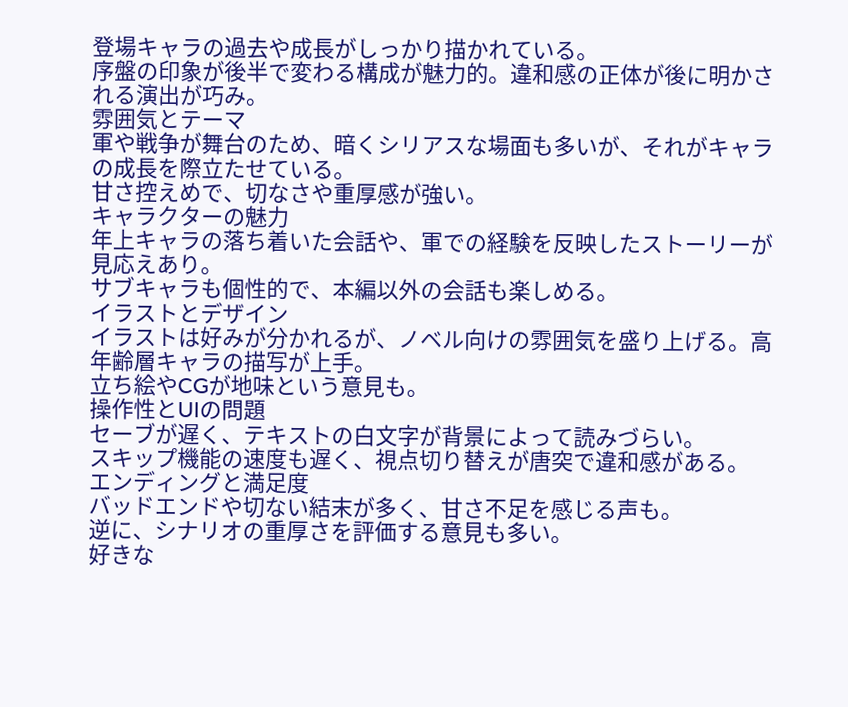登場キャラの過去や成長がしっかり描かれている。
序盤の印象が後半で変わる構成が魅力的。違和感の正体が後に明かされる演出が巧み。
雰囲気とテーマ
軍や戦争が舞台のため、暗くシリアスな場面も多いが、それがキャラの成長を際立たせている。
甘さ控えめで、切なさや重厚感が強い。
キャラクターの魅力
年上キャラの落ち着いた会話や、軍での経験を反映したストーリーが見応えあり。
サブキャラも個性的で、本編以外の会話も楽しめる。
イラストとデザイン
イラストは好みが分かれるが、ノベル向けの雰囲気を盛り上げる。高年齢層キャラの描写が上手。
立ち絵やCGが地味という意見も。
操作性とUIの問題
セーブが遅く、テキストの白文字が背景によって読みづらい。
スキップ機能の速度も遅く、視点切り替えが唐突で違和感がある。
エンディングと満足度
バッドエンドや切ない結末が多く、甘さ不足を感じる声も。
逆に、シナリオの重厚さを評価する意見も多い。
好きな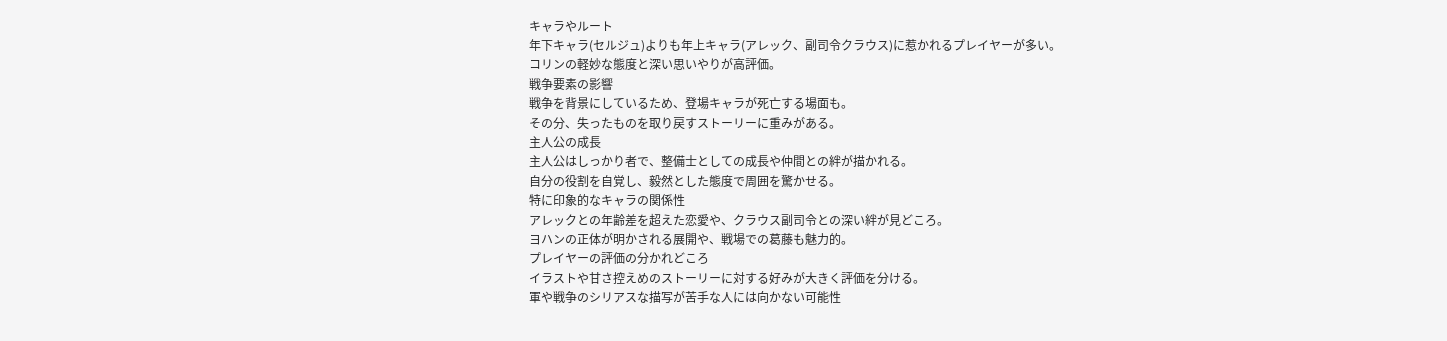キャラやルート
年下キャラ(セルジュ)よりも年上キャラ(アレック、副司令クラウス)に惹かれるプレイヤーが多い。
コリンの軽妙な態度と深い思いやりが高評価。
戦争要素の影響
戦争を背景にしているため、登場キャラが死亡する場面も。
その分、失ったものを取り戻すストーリーに重みがある。
主人公の成長
主人公はしっかり者で、整備士としての成長や仲間との絆が描かれる。
自分の役割を自覚し、毅然とした態度で周囲を驚かせる。
特に印象的なキャラの関係性
アレックとの年齢差を超えた恋愛や、クラウス副司令との深い絆が見どころ。
ヨハンの正体が明かされる展開や、戦場での葛藤も魅力的。
プレイヤーの評価の分かれどころ
イラストや甘さ控えめのストーリーに対する好みが大きく評価を分ける。
軍や戦争のシリアスな描写が苦手な人には向かない可能性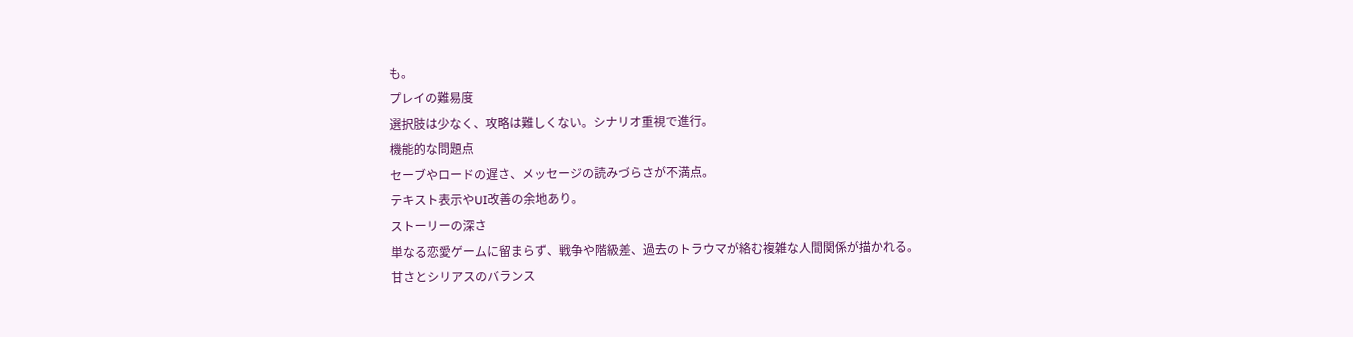も。
プレイの難易度
選択肢は少なく、攻略は難しくない。シナリオ重視で進行。
機能的な問題点
セーブやロードの遅さ、メッセージの読みづらさが不満点。
テキスト表示やUI改善の余地あり。
ストーリーの深さ
単なる恋愛ゲームに留まらず、戦争や階級差、過去のトラウマが絡む複雑な人間関係が描かれる。
甘さとシリアスのバランス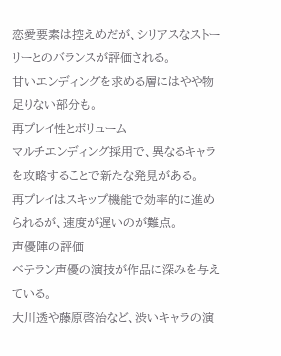恋愛要素は控えめだが、シリアスなストーリーとのバランスが評価される。
甘いエンディングを求める層にはやや物足りない部分も。
再プレイ性とボリューム
マルチエンディング採用で、異なるキャラを攻略することで新たな発見がある。
再プレイはスキップ機能で効率的に進められるが、速度が遅いのが難点。
声優陣の評価
ベテラン声優の演技が作品に深みを与えている。
大川透や藤原啓治など、渋いキャラの演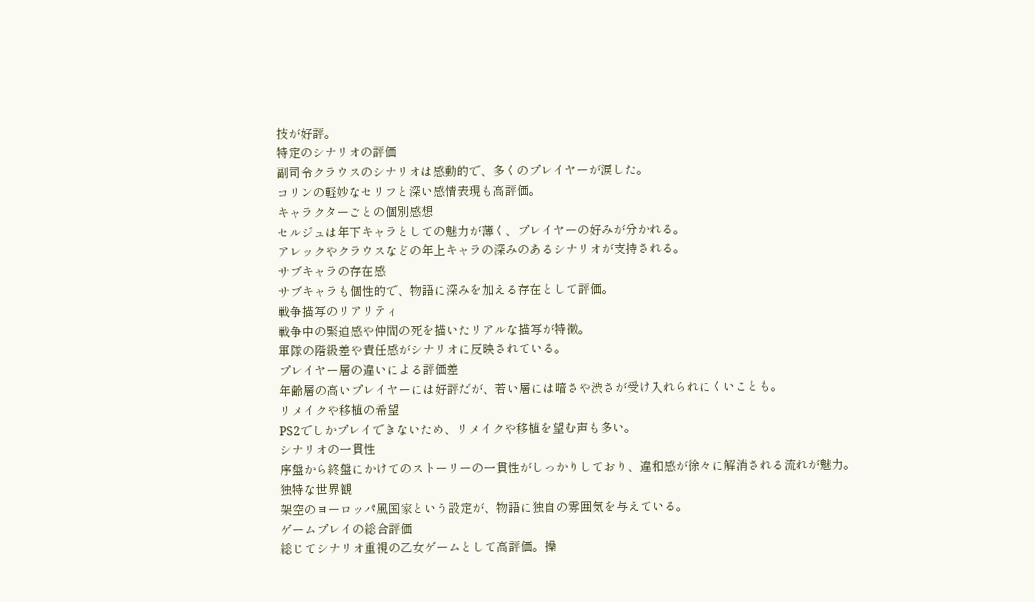技が好評。
特定のシナリオの評価
副司令クラウスのシナリオは感動的で、多くのプレイヤーが涙した。
コリンの軽妙なセリフと深い感情表現も高評価。
キャラクターごとの個別感想
セルジュは年下キャラとしての魅力が薄く、プレイヤーの好みが分かれる。
アレックやクラウスなどの年上キャラの深みのあるシナリオが支持される。
サブキャラの存在感
サブキャラも個性的で、物語に深みを加える存在として評価。
戦争描写のリアリティ
戦争中の緊迫感や仲間の死を描いたリアルな描写が特徴。
軍隊の階級差や責任感がシナリオに反映されている。
プレイヤー層の違いによる評価差
年齢層の高いプレイヤーには好評だが、若い層には暗さや渋さが受け入れられにくいことも。
リメイクや移植の希望
PS2でしかプレイできないため、リメイクや移植を望む声も多い。
シナリオの一貫性
序盤から終盤にかけてのストーリーの一貫性がしっかりしており、違和感が徐々に解消される流れが魅力。
独特な世界観
架空のヨーロッパ風国家という設定が、物語に独自の雰囲気を与えている。
ゲームプレイの総合評価
総じてシナリオ重視の乙女ゲームとして高評価。操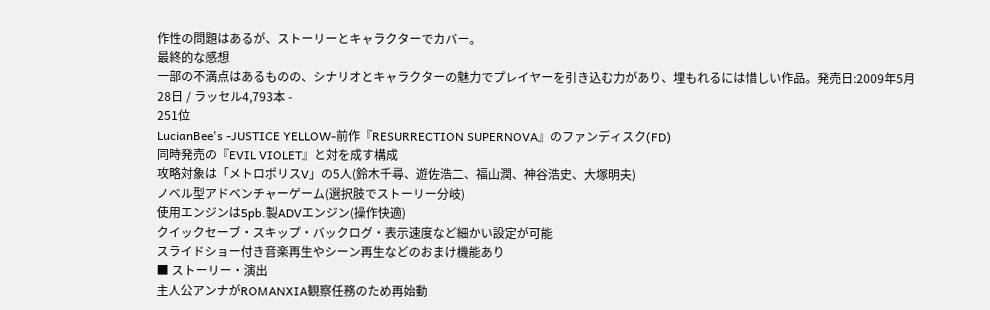作性の問題はあるが、ストーリーとキャラクターでカバー。
最終的な感想
一部の不満点はあるものの、シナリオとキャラクターの魅力でプレイヤーを引き込む力があり、埋もれるには惜しい作品。発売日:2009年5月28日 / ラッセル4,793本 -
251位
LucianBee's -JUSTICE YELLOW-前作『RESURRECTION SUPERNOVA』のファンディスク(FD)
同時発売の『EVIL VIOLET』と対を成す構成
攻略対象は「メトロポリスV」の5人(鈴木千尋、遊佐浩二、福山潤、神谷浩史、大塚明夫)
ノベル型アドベンチャーゲーム(選択肢でストーリー分岐)
使用エンジンは5pb.製ADVエンジン(操作快適)
クイックセーブ・スキップ・バックログ・表示速度など細かい設定が可能
スライドショー付き音楽再生やシーン再生などのおまけ機能あり
■ ストーリー・演出
主人公アンナがROMANXIA観察任務のため再始動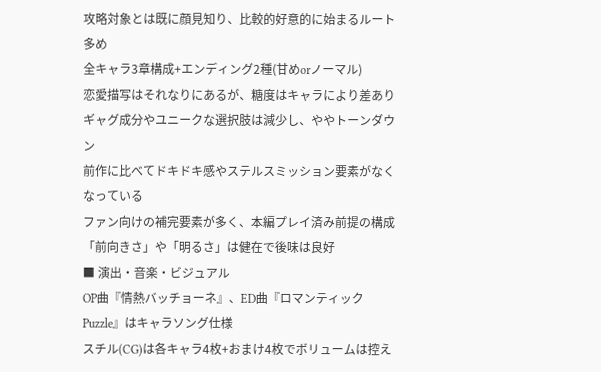攻略対象とは既に顔見知り、比較的好意的に始まるルート多め
全キャラ3章構成+エンディング2種(甘めorノーマル)
恋愛描写はそれなりにあるが、糖度はキャラにより差あり
ギャグ成分やユニークな選択肢は減少し、ややトーンダウン
前作に比べてドキドキ感やステルスミッション要素がなくなっている
ファン向けの補完要素が多く、本編プレイ済み前提の構成
「前向きさ」や「明るさ」は健在で後味は良好
■ 演出・音楽・ビジュアル
OP曲『情熱バッチョーネ』、ED曲『ロマンティックPuzzle』はキャラソング仕様
スチル(CG)は各キャラ4枚+おまけ4枚でボリュームは控え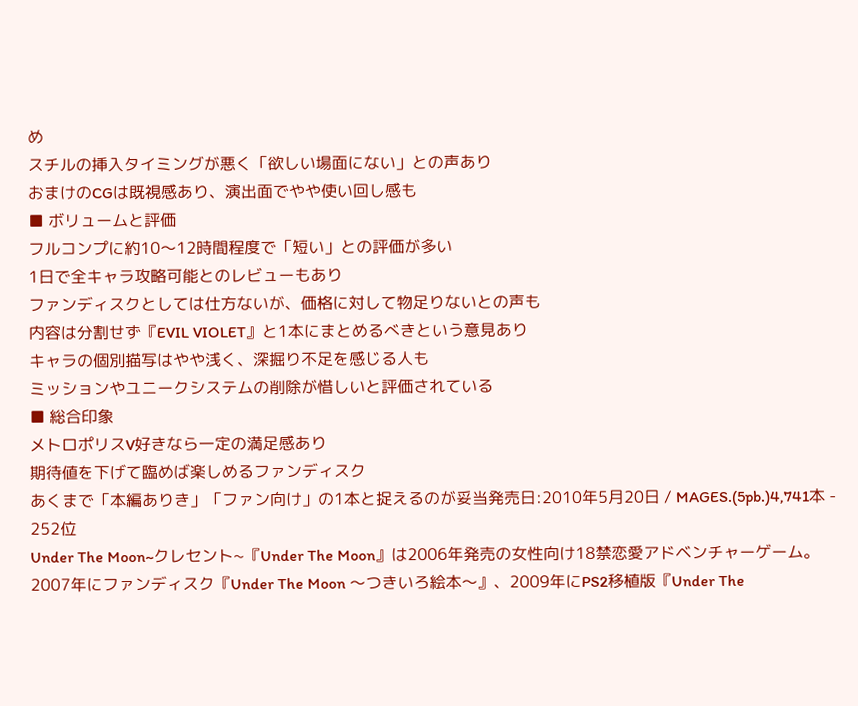め
スチルの挿入タイミングが悪く「欲しい場面にない」との声あり
おまけのCGは既視感あり、演出面でやや使い回し感も
■ ボリュームと評価
フルコンプに約10〜12時間程度で「短い」との評価が多い
1日で全キャラ攻略可能とのレビューもあり
ファンディスクとしては仕方ないが、価格に対して物足りないとの声も
内容は分割せず『EVIL VIOLET』と1本にまとめるべきという意見あり
キャラの個別描写はやや浅く、深掘り不足を感じる人も
ミッションやユニークシステムの削除が惜しいと評価されている
■ 総合印象
メトロポリスV好きなら一定の満足感あり
期待値を下げて臨めば楽しめるファンディスク
あくまで「本編ありき」「ファン向け」の1本と捉えるのが妥当発売日:2010年5月20日 / MAGES.(5pb.)4,741本 -
252位
Under The Moon~クレセント~『Under The Moon』は2006年発売の女性向け18禁恋愛アドベンチャーゲーム。
2007年にファンディスク『Under The Moon 〜つきいろ絵本〜』、2009年にPS2移植版『Under The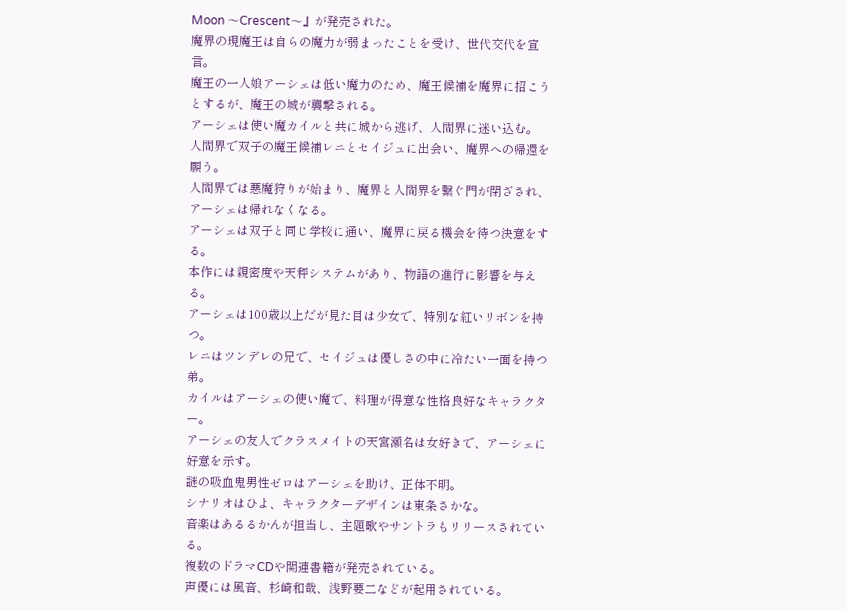Moon 〜Crescent〜』が発売された。
魔界の現魔王は自らの魔力が弱まったことを受け、世代交代を宣言。
魔王の一人娘アーシェは低い魔力のため、魔王候補を魔界に招こうとするが、魔王の城が襲撃される。
アーシェは使い魔カイルと共に城から逃げ、人間界に迷い込む。
人間界で双子の魔王候補レニとセイジュに出会い、魔界への帰還を願う。
人間界では悪魔狩りが始まり、魔界と人間界を繋ぐ門が閉ざされ、アーシェは帰れなくなる。
アーシェは双子と同じ学校に通い、魔界に戻る機会を待つ決意をする。
本作には親密度や天秤システムがあり、物語の進行に影響を与える。
アーシェは100歳以上だが見た目は少女で、特別な紅いリボンを持つ。
レニはツンデレの兄で、セイジュは優しさの中に冷たい一面を持つ弟。
カイルはアーシェの使い魔で、料理が得意な性格良好なキャラクター。
アーシェの友人でクラスメイトの天宮瀬名は女好きで、アーシェに好意を示す。
謎の吸血鬼男性ゼロはアーシェを助け、正体不明。
シナリオはひよ、キャラクターデザインは東条さかな。
音楽はあるるかんが担当し、主題歌やサントラもリリースされている。
複数のドラマCDや関連書籍が発売されている。
声優には風音、杉崎和哉、浅野要二などが起用されている。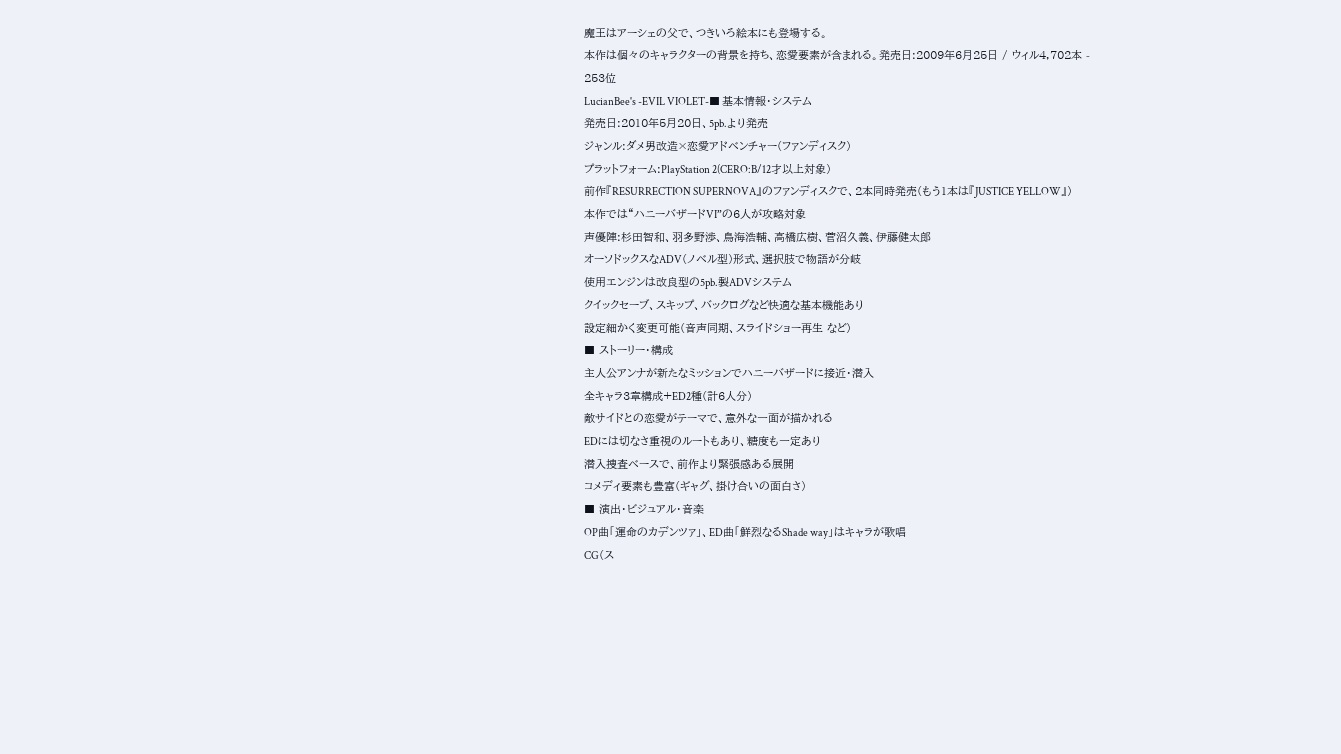魔王はアーシェの父で、つきいろ絵本にも登場する。
本作は個々のキャラクターの背景を持ち、恋愛要素が含まれる。発売日:2009年6月25日 / ウィル4,702本 -
253位
LucianBee's -EVIL VIOLET-■ 基本情報・システム
発売日:2010年5月20日、5pb.より発売
ジャンル:ダメ男改造×恋愛アドベンチャー(ファンディスク)
プラットフォーム:PlayStation 2(CERO:B/12才以上対象)
前作『RESURRECTION SUPERNOVA』のファンディスクで、2本同時発売(もう1本は『JUSTICE YELLOW』)
本作では“ハニーバザードVI”の6人が攻略対象
声優陣:杉田智和、羽多野渉、鳥海浩輔、高橋広樹、菅沼久義、伊藤健太郎
オーソドックスなADV(ノベル型)形式、選択肢で物語が分岐
使用エンジンは改良型の5pb.製ADVシステム
クイックセーブ、スキップ、バックログなど快適な基本機能あり
設定細かく変更可能(音声同期、スライドショー再生 など)
■ ストーリー・構成
主人公アンナが新たなミッションでハニーバザードに接近・潜入
全キャラ3章構成+ED2種(計6人分)
敵サイドとの恋愛がテーマで、意外な一面が描かれる
EDには切なさ重視のルートもあり、糖度も一定あり
潜入捜査ベースで、前作より緊張感ある展開
コメディ要素も豊富(ギャグ、掛け合いの面白さ)
■ 演出・ビジュアル・音楽
OP曲「運命のカデンツァ」、ED曲「鮮烈なるShade way」はキャラが歌唱
CG(ス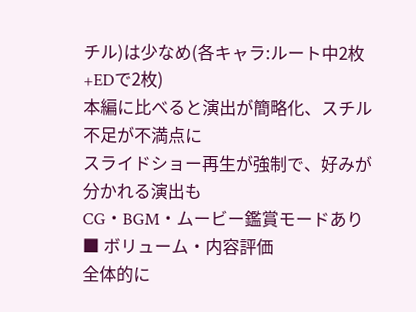チル)は少なめ(各キャラ:ルート中2枚+EDで2枚)
本編に比べると演出が簡略化、スチル不足が不満点に
スライドショー再生が強制で、好みが分かれる演出も
CG・BGM・ムービー鑑賞モードあり
■ ボリューム・内容評価
全体的に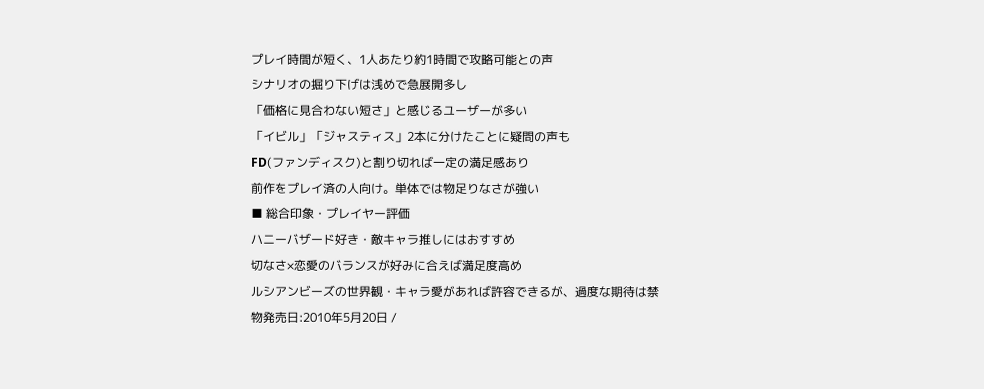プレイ時間が短く、1人あたり約1時間で攻略可能との声
シナリオの掘り下げは浅めで急展開多し
「価格に見合わない短さ」と感じるユーザーが多い
「イビル」「ジャスティス」2本に分けたことに疑問の声も
FD(ファンディスク)と割り切れば一定の満足感あり
前作をプレイ済の人向け。単体では物足りなさが強い
■ 総合印象・プレイヤー評価
ハニーバザード好き・敵キャラ推しにはおすすめ
切なさ×恋愛のバランスが好みに合えば満足度高め
ルシアンビーズの世界観・キャラ愛があれば許容できるが、過度な期待は禁物発売日:2010年5月20日 /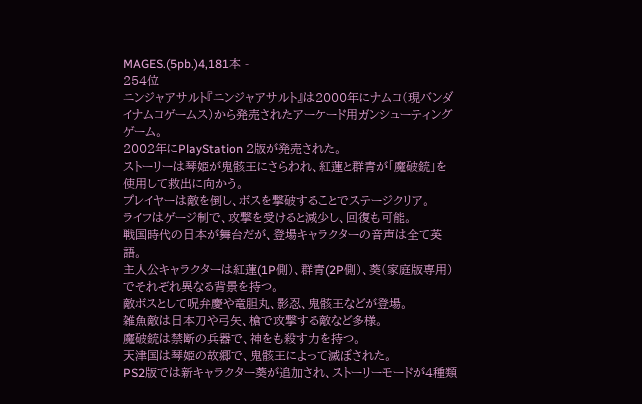MAGES.(5pb.)4,181本 -
254位
ニンジャアサルト『ニンジャアサルト』は2000年にナムコ(現バンダイナムコゲームス)から発売されたアーケード用ガンシューティングゲーム。
2002年にPlayStation 2版が発売された。
ストーリーは琴姫が鬼骸王にさらわれ、紅蓮と群青が「魔破銃」を使用して救出に向かう。
プレイヤーは敵を倒し、ボスを撃破することでステージクリア。
ライフはゲージ制で、攻撃を受けると減少し、回復も可能。
戦国時代の日本が舞台だが、登場キャラクターの音声は全て英語。
主人公キャラクターは紅蓮(1P側)、群青(2P側)、葵(家庭版専用)でそれぞれ異なる背景を持つ。
敵ボスとして呪弁慶や竜胆丸、影忍、鬼骸王などが登場。
雑魚敵は日本刀や弓矢、槍で攻撃する敵など多様。
魔破銃は禁断の兵器で、神をも殺す力を持つ。
天津国は琴姫の故郷で、鬼骸王によって滅ぼされた。
PS2版では新キャラクター葵が追加され、ストーリーモードが4種類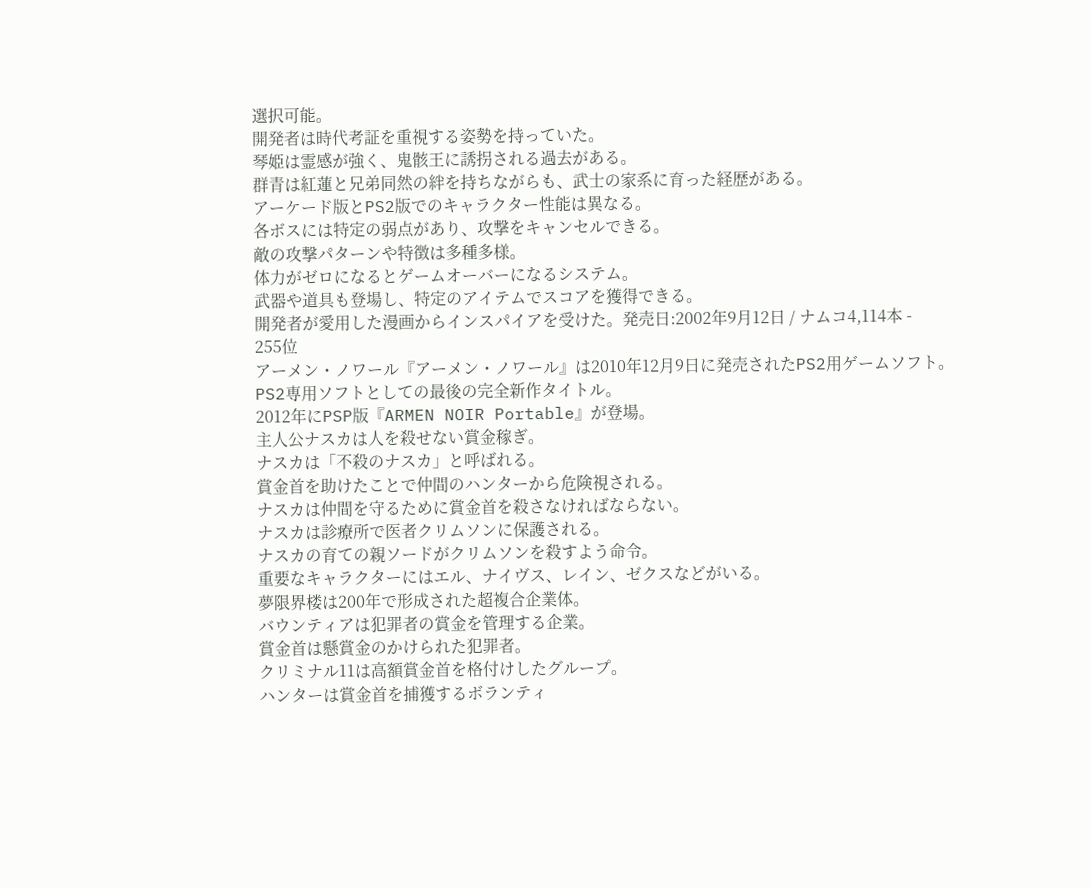選択可能。
開発者は時代考証を重視する姿勢を持っていた。
琴姫は霊感が強く、鬼骸王に誘拐される過去がある。
群青は紅蓮と兄弟同然の絆を持ちながらも、武士の家系に育った経歴がある。
アーケード版とPS2版でのキャラクター性能は異なる。
各ボスには特定の弱点があり、攻撃をキャンセルできる。
敵の攻撃パターンや特徴は多種多様。
体力がゼロになるとゲームオーバーになるシステム。
武器や道具も登場し、特定のアイテムでスコアを獲得できる。
開発者が愛用した漫画からインスパイアを受けた。発売日:2002年9月12日 / ナムコ4,114本 -
255位
アーメン・ノワール『アーメン・ノワール』は2010年12月9日に発売されたPS2用ゲームソフト。
PS2専用ソフトとしての最後の完全新作タイトル。
2012年にPSP版『ARMEN NOIR Portable』が登場。
主人公ナスカは人を殺せない賞金稼ぎ。
ナスカは「不殺のナスカ」と呼ばれる。
賞金首を助けたことで仲間のハンターから危険視される。
ナスカは仲間を守るために賞金首を殺さなければならない。
ナスカは診療所で医者クリムソンに保護される。
ナスカの育ての親ソードがクリムソンを殺すよう命令。
重要なキャラクターにはエル、ナイヴス、レイン、ゼクスなどがいる。
夢限界楼は200年で形成された超複合企業体。
バウンティアは犯罪者の賞金を管理する企業。
賞金首は懸賞金のかけられた犯罪者。
クリミナル11は高額賞金首を格付けしたグループ。
ハンターは賞金首を捕獲するボランティ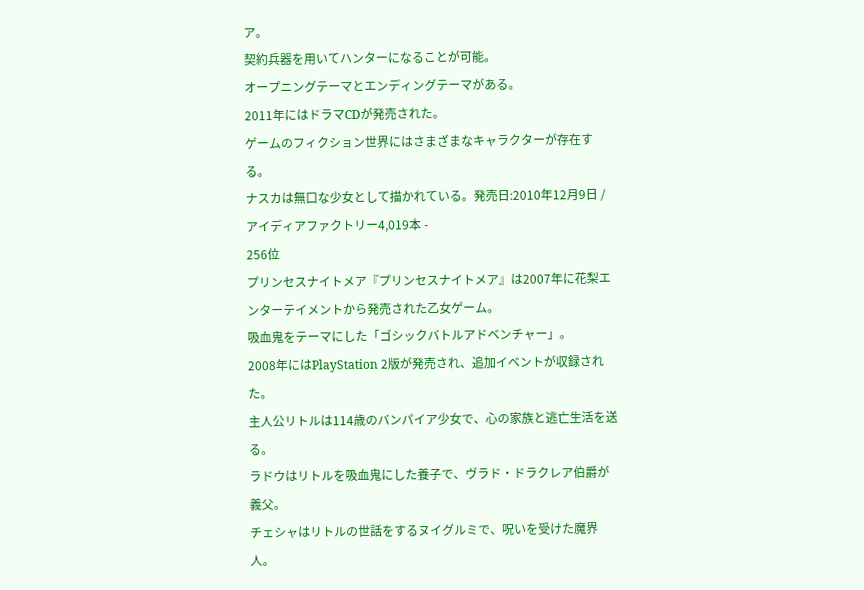ア。
契約兵器を用いてハンターになることが可能。
オープニングテーマとエンディングテーマがある。
2011年にはドラマCDが発売された。
ゲームのフィクション世界にはさまざまなキャラクターが存在する。
ナスカは無口な少女として描かれている。発売日:2010年12月9日 / アイディアファクトリー4,019本 -
256位
プリンセスナイトメア『プリンセスナイトメア』は2007年に花梨エンターテイメントから発売された乙女ゲーム。
吸血鬼をテーマにした「ゴシックバトルアドベンチャー」。
2008年にはPlayStation 2版が発売され、追加イベントが収録された。
主人公リトルは114歳のバンパイア少女で、心の家族と逃亡生活を送る。
ラドウはリトルを吸血鬼にした養子で、ヴラド・ドラクレア伯爵が義父。
チェシャはリトルの世話をするヌイグルミで、呪いを受けた魔界人。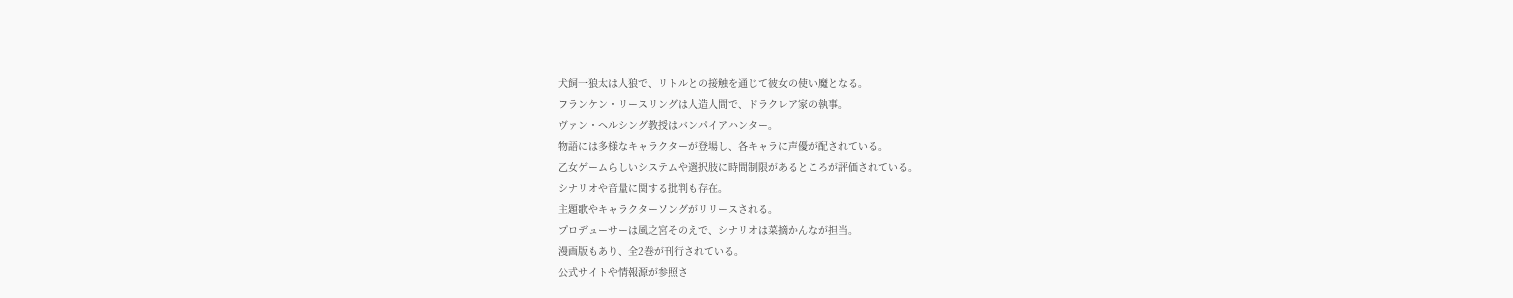犬飼一狼太は人狼で、リトルとの接触を通じて彼女の使い魔となる。
フランケン・リースリングは人造人間で、ドラクレア家の執事。
ヴァン・ヘルシング教授はバンパイアハンター。
物語には多様なキャラクターが登場し、各キャラに声優が配されている。
乙女ゲームらしいシステムや選択肢に時間制限があるところが評価されている。
シナリオや音量に関する批判も存在。
主題歌やキャラクターソングがリリースされる。
プロデューサーは風之宮そのえで、シナリオは菜摘かんなが担当。
漫画版もあり、全2巻が刊行されている。
公式サイトや情報源が参照さ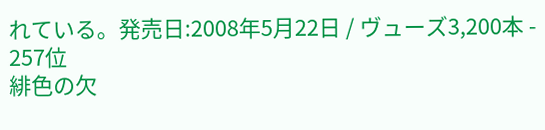れている。発売日:2008年5月22日 / ヴューズ3,200本 -
257位
緋色の欠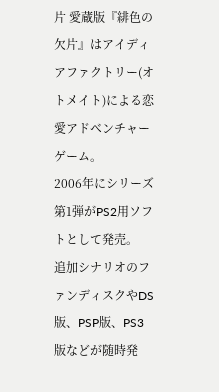片 愛蔵版『緋色の欠片』はアイディアファクトリー(オトメイト)による恋愛アドベンチャーゲーム。
2006年にシリーズ第1弾がPS2用ソフトとして発売。
追加シナリオのファンディスクやDS版、PSP版、PS3版などが随時発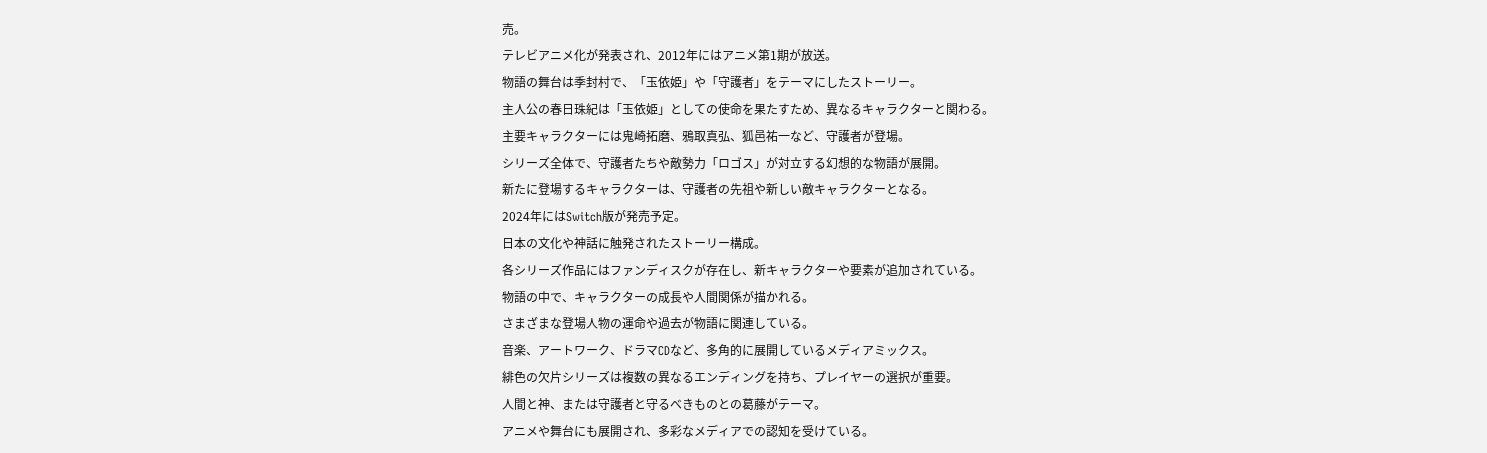売。
テレビアニメ化が発表され、2012年にはアニメ第1期が放送。
物語の舞台は季封村で、「玉依姫」や「守護者」をテーマにしたストーリー。
主人公の春日珠紀は「玉依姫」としての使命を果たすため、異なるキャラクターと関わる。
主要キャラクターには鬼崎拓磨、鴉取真弘、狐邑祐一など、守護者が登場。
シリーズ全体で、守護者たちや敵勢力「ロゴス」が対立する幻想的な物語が展開。
新たに登場するキャラクターは、守護者の先祖や新しい敵キャラクターとなる。
2024年にはSwitch版が発売予定。
日本の文化や神話に触発されたストーリー構成。
各シリーズ作品にはファンディスクが存在し、新キャラクターや要素が追加されている。
物語の中で、キャラクターの成長や人間関係が描かれる。
さまざまな登場人物の運命や過去が物語に関連している。
音楽、アートワーク、ドラマCDなど、多角的に展開しているメディアミックス。
緋色の欠片シリーズは複数の異なるエンディングを持ち、プレイヤーの選択が重要。
人間と神、または守護者と守るべきものとの葛藤がテーマ。
アニメや舞台にも展開され、多彩なメディアでの認知を受けている。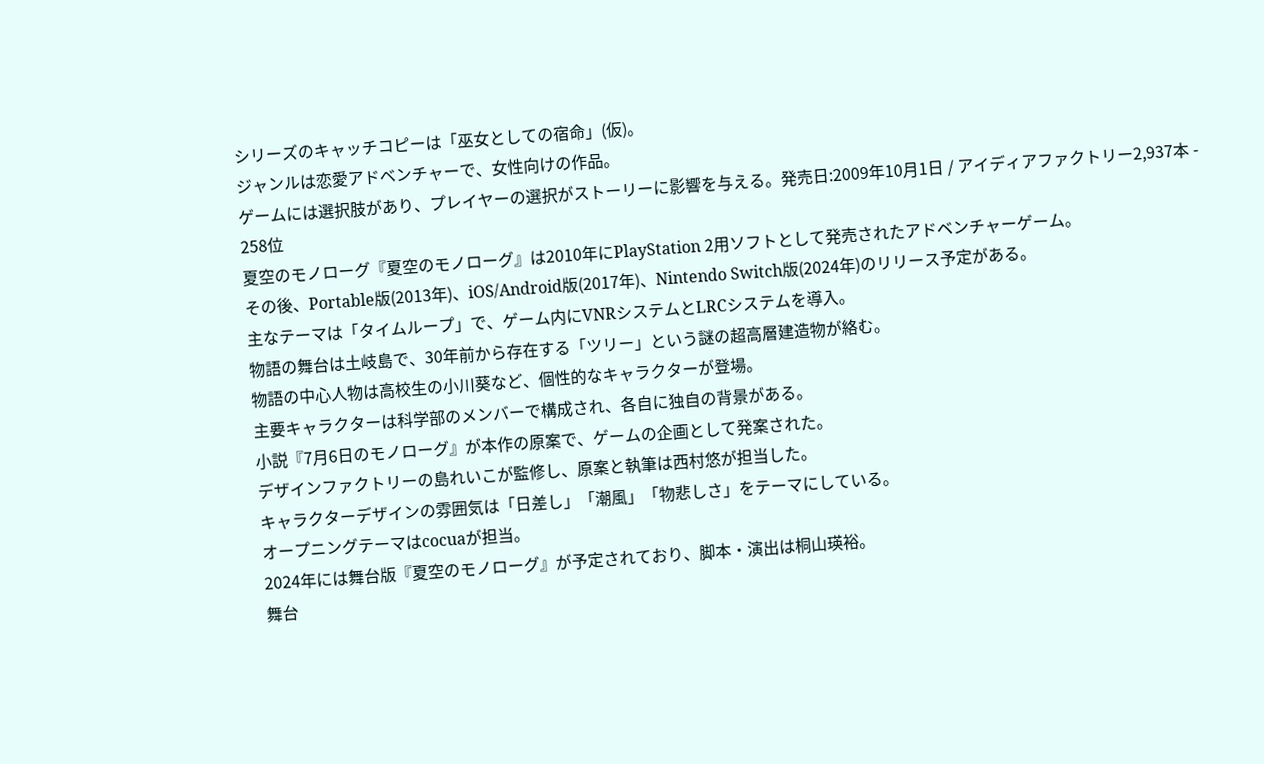シリーズのキャッチコピーは「巫女としての宿命」(仮)。
ジャンルは恋愛アドベンチャーで、女性向けの作品。
ゲームには選択肢があり、プレイヤーの選択がストーリーに影響を与える。発売日:2009年10月1日 / アイディアファクトリー2,937本 -
258位
夏空のモノローグ『夏空のモノローグ』は2010年にPlayStation 2用ソフトとして発売されたアドベンチャーゲーム。
その後、Portable版(2013年)、iOS/Android版(2017年)、Nintendo Switch版(2024年)のリリース予定がある。
主なテーマは「タイムループ」で、ゲーム内にVNRシステムとLRCシステムを導入。
物語の舞台は土岐島で、30年前から存在する「ツリー」という謎の超高層建造物が絡む。
物語の中心人物は高校生の小川葵など、個性的なキャラクターが登場。
主要キャラクターは科学部のメンバーで構成され、各自に独自の背景がある。
小説『7月6日のモノローグ』が本作の原案で、ゲームの企画として発案された。
デザインファクトリーの島れいこが監修し、原案と執筆は西村悠が担当した。
キャラクターデザインの雰囲気は「日差し」「潮風」「物悲しさ」をテーマにしている。
オープニングテーマはcocuaが担当。
2024年には舞台版『夏空のモノローグ』が予定されており、脚本・演出は桐山瑛裕。
舞台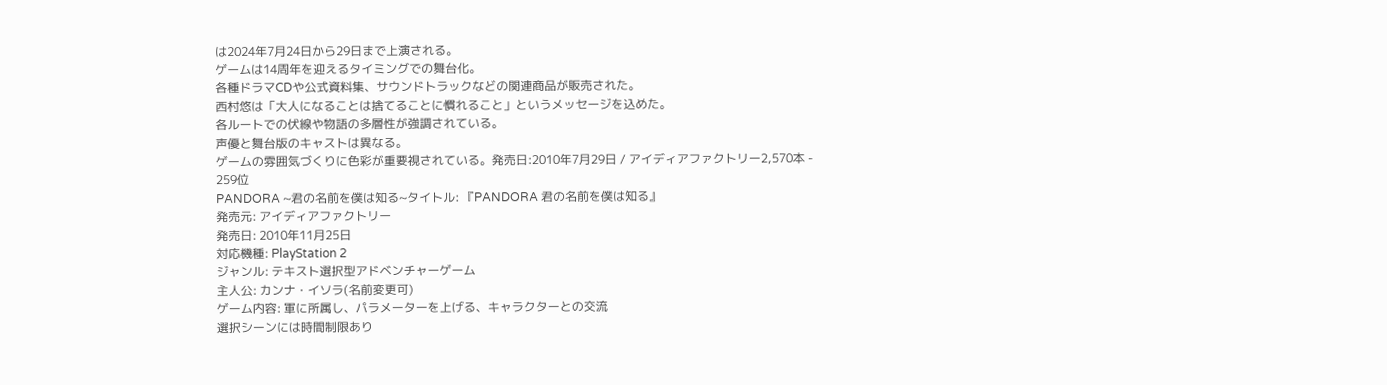は2024年7月24日から29日まで上演される。
ゲームは14周年を迎えるタイミングでの舞台化。
各種ドラマCDや公式資料集、サウンドトラックなどの関連商品が販売された。
西村悠は「大人になることは捨てることに慣れること」というメッセージを込めた。
各ルートでの伏線や物語の多層性が強調されている。
声優と舞台版のキャストは異なる。
ゲームの雰囲気づくりに色彩が重要視されている。発売日:2010年7月29日 / アイディアファクトリー2,570本 -
259位
PANDORA ~君の名前を僕は知る~タイトル: 『PANDORA 君の名前を僕は知る』
発売元: アイディアファクトリー
発売日: 2010年11月25日
対応機種: PlayStation 2
ジャンル: テキスト選択型アドベンチャーゲーム
主人公: カンナ・イソラ(名前変更可)
ゲーム内容: 軍に所属し、パラメーターを上げる、キャラクターとの交流
選択シーンには時間制限あり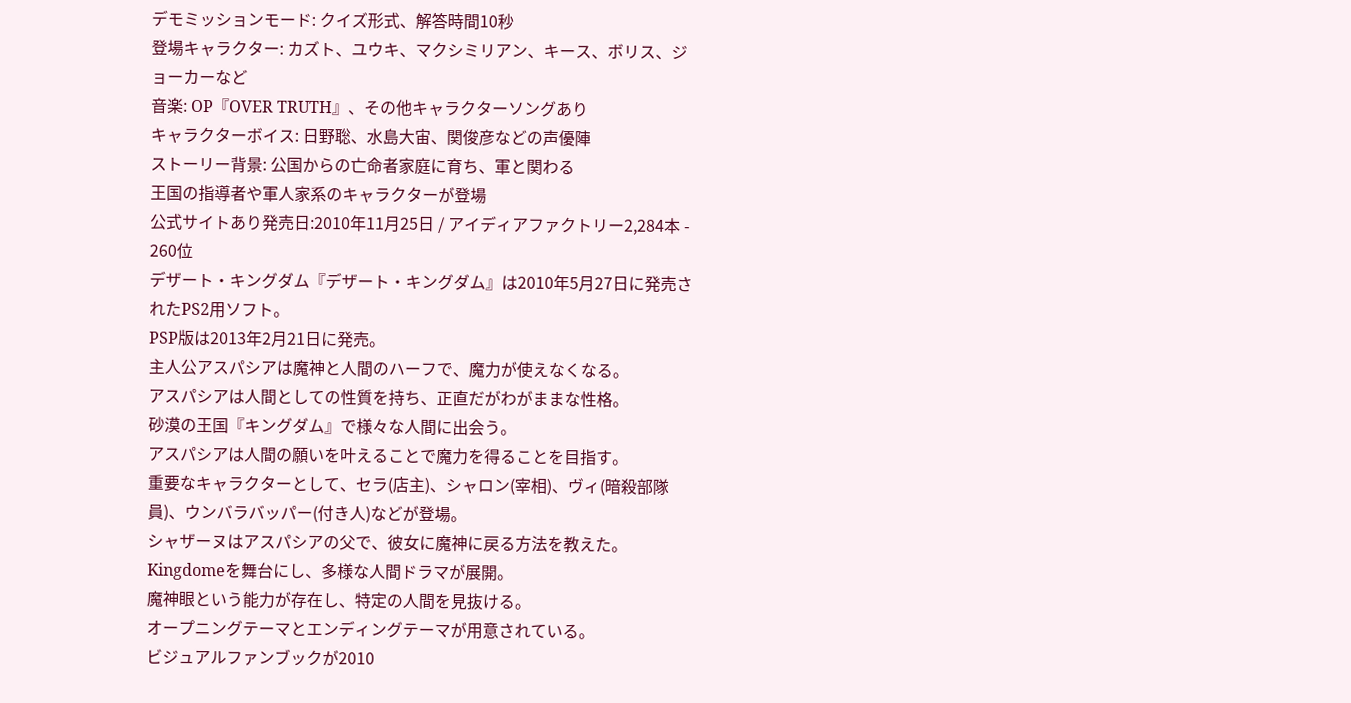デモミッションモード: クイズ形式、解答時間10秒
登場キャラクター: カズト、ユウキ、マクシミリアン、キース、ボリス、ジョーカーなど
音楽: OP『OVER TRUTH』、その他キャラクターソングあり
キャラクターボイス: 日野聡、水島大宙、関俊彦などの声優陣
ストーリー背景: 公国からの亡命者家庭に育ち、軍と関わる
王国の指導者や軍人家系のキャラクターが登場
公式サイトあり発売日:2010年11月25日 / アイディアファクトリー2,284本 -
260位
デザート・キングダム『デザート・キングダム』は2010年5月27日に発売されたPS2用ソフト。
PSP版は2013年2月21日に発売。
主人公アスパシアは魔神と人間のハーフで、魔力が使えなくなる。
アスパシアは人間としての性質を持ち、正直だがわがままな性格。
砂漠の王国『キングダム』で様々な人間に出会う。
アスパシアは人間の願いを叶えることで魔力を得ることを目指す。
重要なキャラクターとして、セラ(店主)、シャロン(宰相)、ヴィ(暗殺部隊員)、ウンバラバッパー(付き人)などが登場。
シャザーヌはアスパシアの父で、彼女に魔神に戻る方法を教えた。
Kingdomeを舞台にし、多様な人間ドラマが展開。
魔神眼という能力が存在し、特定の人間を見抜ける。
オープニングテーマとエンディングテーマが用意されている。
ビジュアルファンブックが2010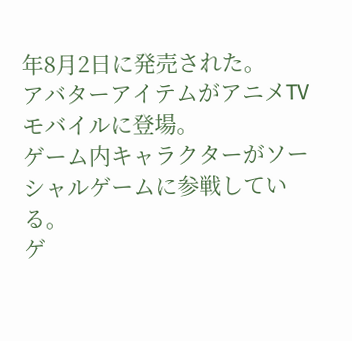年8月2日に発売された。
アバターアイテムがアニメTVモバイルに登場。
ゲーム内キャラクターがソーシャルゲームに参戦している。
ゲ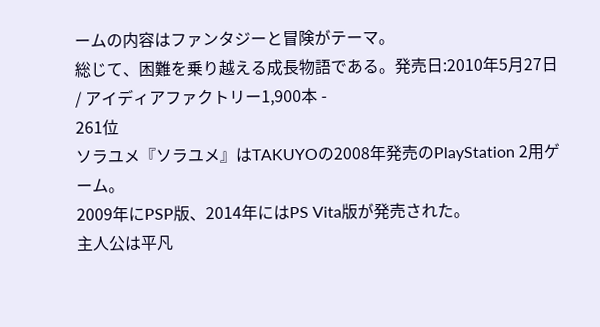ームの内容はファンタジーと冒険がテーマ。
総じて、困難を乗り越える成長物語である。発売日:2010年5月27日 / アイディアファクトリー1,900本 -
261位
ソラユメ『ソラユメ』はTAKUYOの2008年発売のPlayStation 2用ゲーム。
2009年にPSP版、2014年にはPS Vita版が発売された。
主人公は平凡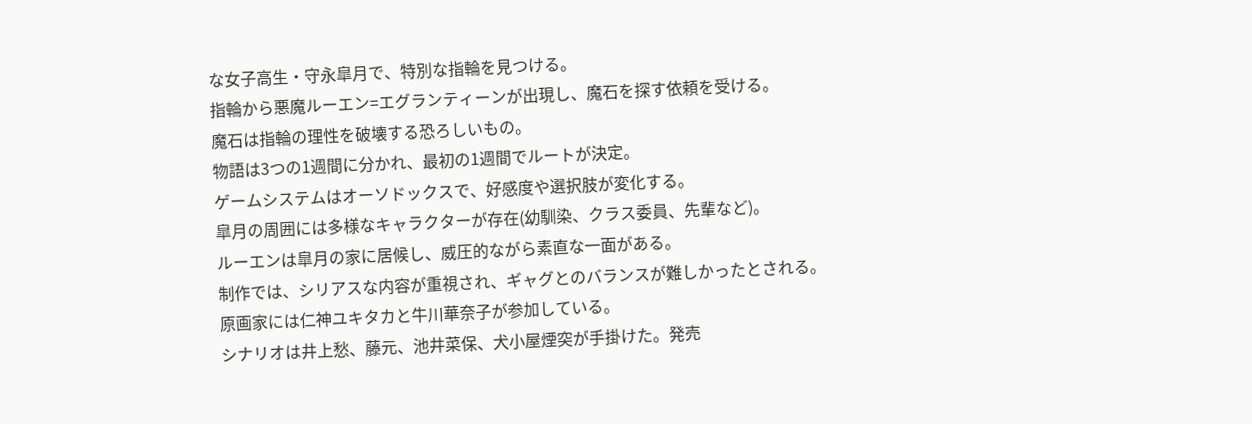な女子高生・守永皐月で、特別な指輪を見つける。
指輪から悪魔ルーエン=エグランティーンが出現し、魔石を探す依頼を受ける。
魔石は指輪の理性を破壊する恐ろしいもの。
物語は3つの1週間に分かれ、最初の1週間でルートが決定。
ゲームシステムはオーソドックスで、好感度や選択肢が変化する。
皐月の周囲には多様なキャラクターが存在(幼馴染、クラス委員、先輩など)。
ルーエンは皐月の家に居候し、威圧的ながら素直な一面がある。
制作では、シリアスな内容が重視され、ギャグとのバランスが難しかったとされる。
原画家には仁神ユキタカと牛川華奈子が参加している。
シナリオは井上愁、藤元、池井菜保、犬小屋煙突が手掛けた。発売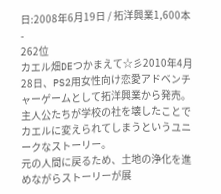日:2008年6月19日 / 拓洋興業1,600本 -
262位
カエル畑DEつかまえて☆彡2010年4月28日、PS2用女性向け恋愛アドベンチャーゲームとして拓洋興業から発売。
主人公たちが学校の社を壊したことでカエルに変えられてしまうというユニークなストーリー。
元の人間に戻るため、土地の浄化を進めながらストーリーが展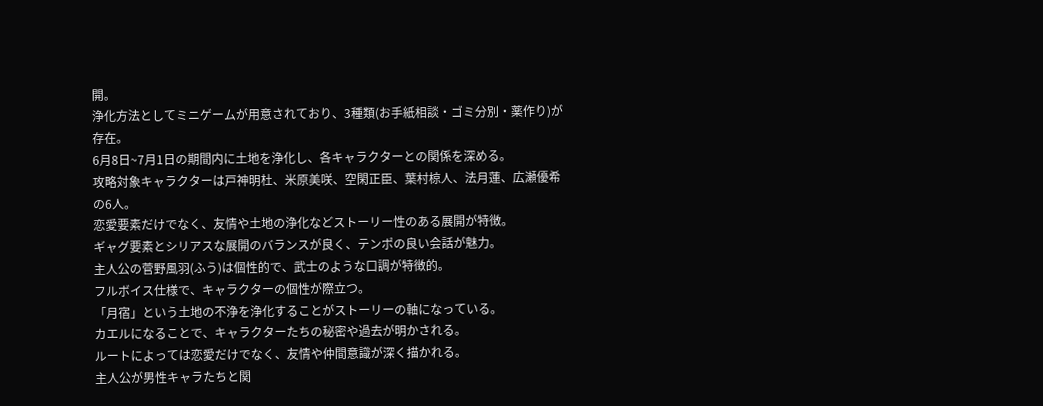開。
浄化方法としてミニゲームが用意されており、3種類(お手紙相談・ゴミ分別・薬作り)が存在。
6月8日~7月1日の期間内に土地を浄化し、各キャラクターとの関係を深める。
攻略対象キャラクターは戸神明杜、米原美咲、空閑正臣、葉村椋人、法月蓮、広瀬優希の6人。
恋愛要素だけでなく、友情や土地の浄化などストーリー性のある展開が特徴。
ギャグ要素とシリアスな展開のバランスが良く、テンポの良い会話が魅力。
主人公の菅野風羽(ふう)は個性的で、武士のような口調が特徴的。
フルボイス仕様で、キャラクターの個性が際立つ。
「月宿」という土地の不浄を浄化することがストーリーの軸になっている。
カエルになることで、キャラクターたちの秘密や過去が明かされる。
ルートによっては恋愛だけでなく、友情や仲間意識が深く描かれる。
主人公が男性キャラたちと関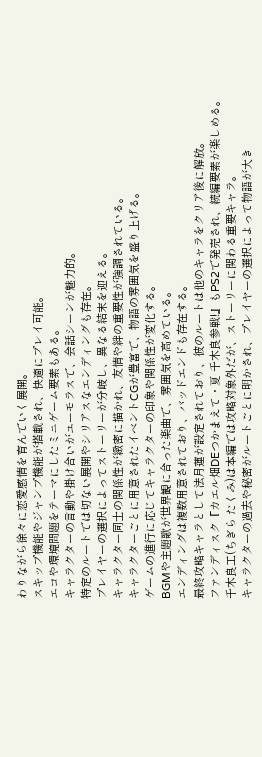わりながら徐々に恋愛感情を育んでいく展開。
スキップ機能やジャンプ機能が搭載され、快適にプレイ可能。
エコや環境問題をテーマにしたミニゲーム要素もある。
キャラクターの言動や掛け合いがユーモラスで、会話シーンが魅力的。
特定のルートでは切ない展開やシリアスなエンディングも存在。
プレイヤーの選択によってストーリーが分岐し、異なる結末を迎える。
キャラクター同士の関係性が緻密に描かれ、友情や絆の重要性が強調されている。
キャラクターごとに用意されたイベントCGが豊富で、物語の雰囲気を盛り上げる。
ゲームの進行に応じてキャラクターの印象や関係性が変化する。
BGMや主題歌が世界観に合った楽曲で、雰囲気を高めている。
エンディングは複数用意されており、バッドエンドも存在する。
最終攻略キャラとして法月蓮が設定されており、彼のルートは他のキャラをクリア後に解放。
ファンディスク『カエル畑DEつかまえて・夏 千木良参戦!』もPS2で発売され、続編要素が楽しめる。
千木良工(ちぎら たくみ)は本編では攻略対象外だが、ストーリーに関わる重要キャラ。
キャラクターの過去や秘密がルートごとに明かされ、プレイヤーの選択によって物語が大き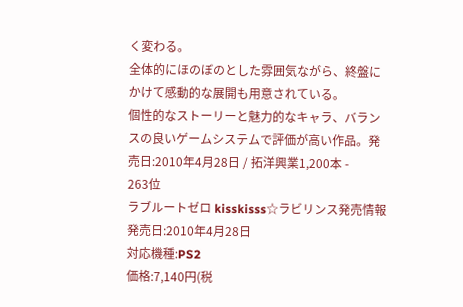く変わる。
全体的にほのぼのとした雰囲気ながら、終盤にかけて感動的な展開も用意されている。
個性的なストーリーと魅力的なキャラ、バランスの良いゲームシステムで評価が高い作品。発売日:2010年4月28日 / 拓洋興業1,200本 -
263位
ラブルートゼロ kisskisss☆ラビリンス発売情報
発売日:2010年4月28日
対応機種:PS2
価格:7,140円(税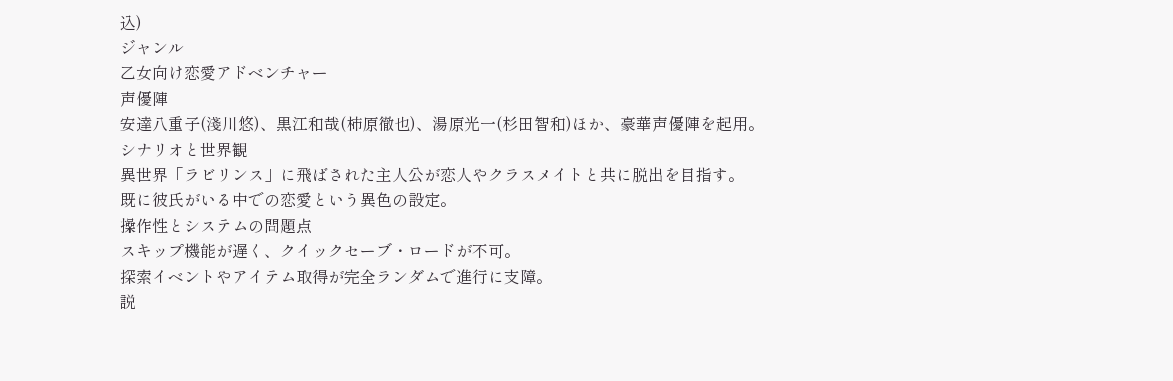込)
ジャンル
乙女向け恋愛アドベンチャー
声優陣
安達八重子(淺川悠)、黒江和哉(柿原徹也)、湯原光一(杉田智和)ほか、豪華声優陣を起用。
シナリオと世界観
異世界「ラビリンス」に飛ばされた主人公が恋人やクラスメイトと共に脱出を目指す。
既に彼氏がいる中での恋愛という異色の設定。
操作性とシステムの問題点
スキップ機能が遅く、クイックセーブ・ロードが不可。
探索イベントやアイテム取得が完全ランダムで進行に支障。
説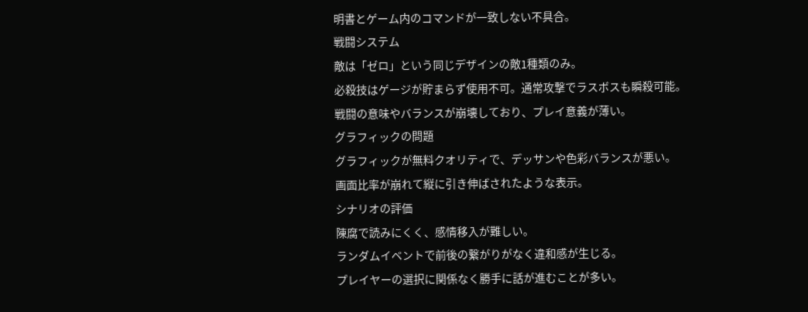明書とゲーム内のコマンドが一致しない不具合。
戦闘システム
敵は「ゼロ」という同じデザインの敵1種類のみ。
必殺技はゲージが貯まらず使用不可。通常攻撃でラスボスも瞬殺可能。
戦闘の意味やバランスが崩壊しており、プレイ意義が薄い。
グラフィックの問題
グラフィックが無料クオリティで、デッサンや色彩バランスが悪い。
画面比率が崩れて縦に引き伸ばされたような表示。
シナリオの評価
陳腐で読みにくく、感情移入が難しい。
ランダムイベントで前後の繋がりがなく違和感が生じる。
プレイヤーの選択に関係なく勝手に話が進むことが多い。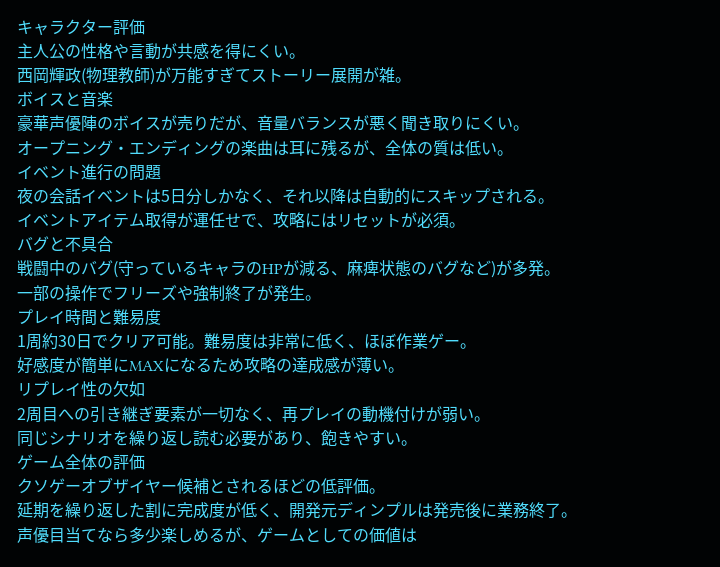キャラクター評価
主人公の性格や言動が共感を得にくい。
西岡輝政(物理教師)が万能すぎてストーリー展開が雑。
ボイスと音楽
豪華声優陣のボイスが売りだが、音量バランスが悪く聞き取りにくい。
オープニング・エンディングの楽曲は耳に残るが、全体の質は低い。
イベント進行の問題
夜の会話イベントは5日分しかなく、それ以降は自動的にスキップされる。
イベントアイテム取得が運任せで、攻略にはリセットが必須。
バグと不具合
戦闘中のバグ(守っているキャラのHPが減る、麻痺状態のバグなど)が多発。
一部の操作でフリーズや強制終了が発生。
プレイ時間と難易度
1周約30日でクリア可能。難易度は非常に低く、ほぼ作業ゲー。
好感度が簡単にMAXになるため攻略の達成感が薄い。
リプレイ性の欠如
2周目への引き継ぎ要素が一切なく、再プレイの動機付けが弱い。
同じシナリオを繰り返し読む必要があり、飽きやすい。
ゲーム全体の評価
クソゲーオブザイヤー候補とされるほどの低評価。
延期を繰り返した割に完成度が低く、開発元ディンプルは発売後に業務終了。
声優目当てなら多少楽しめるが、ゲームとしての価値は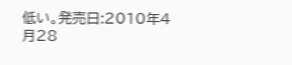低い。発売日:2010年4月28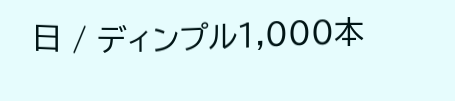日 / ディンプル1,000本